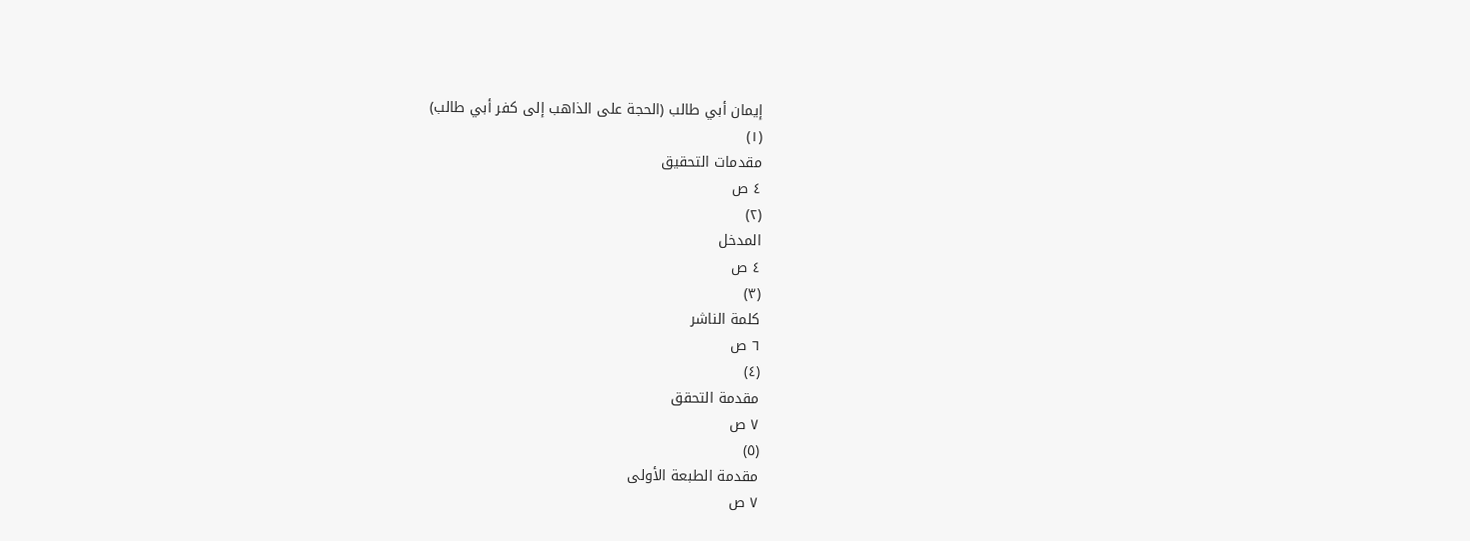إيمان أبي طالب (الحجة على الذاهب إلى كفر أبي طالب)
(١)
مقدمات التحقيق
٤ ص
(٢)
المدخل
٤ ص
(٣)
كلمة الناشر
٦ ص
(٤)
مقدمة التحقق
٧ ص
(٥)
مقدمة الطبعة الأولى
٧ ص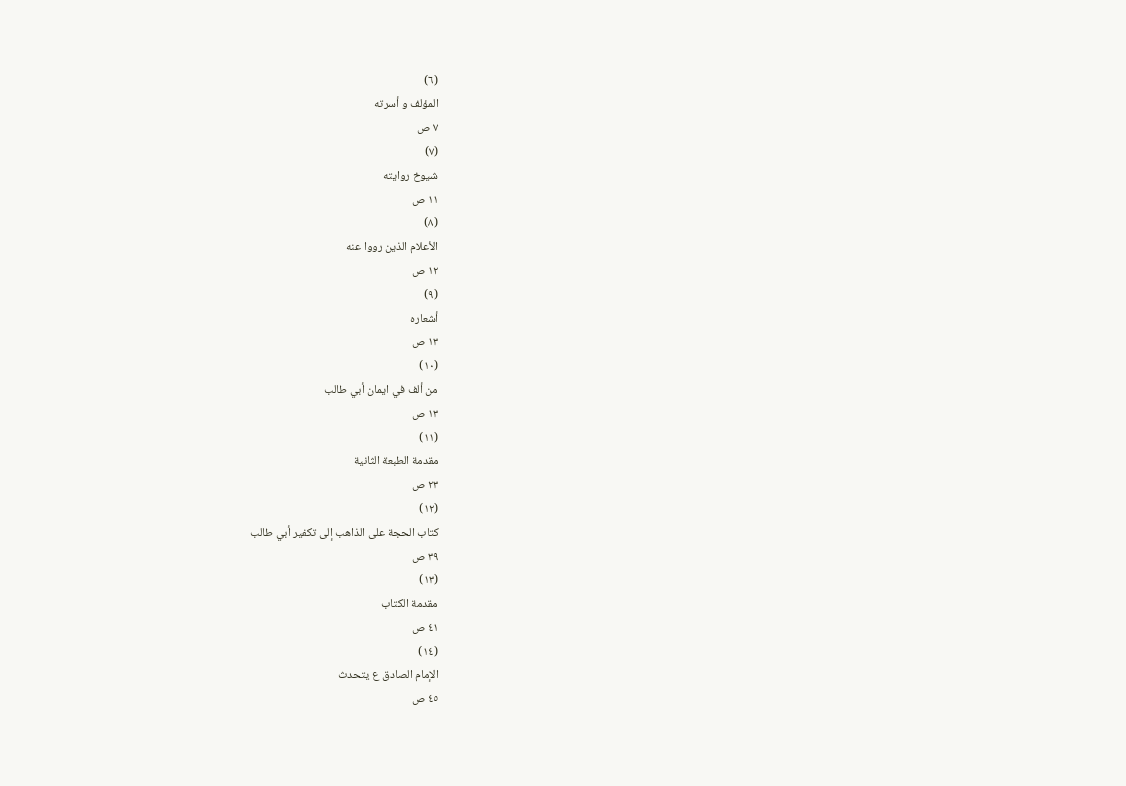(٦)
المؤلف و أسرته
٧ ص
(٧)
شيوخ روايته
١١ ص
(٨)
الأعلام الذين رووا عنه
١٢ ص
(٩)
أشعاره
١٣ ص
(١٠)
من ألف في ايمان أبي طالب
١٣ ص
(١١)
مقدمة الطبعة الثانية
٢٣ ص
(١٢)
كتاب الحجة على الذاهب إلى تكفير أبي طالب
٣٩ ص
(١٣)
مقدمة الكتاب
٤١ ص
(١٤)
الإمام الصادق ع يتحدث
٤٥ ص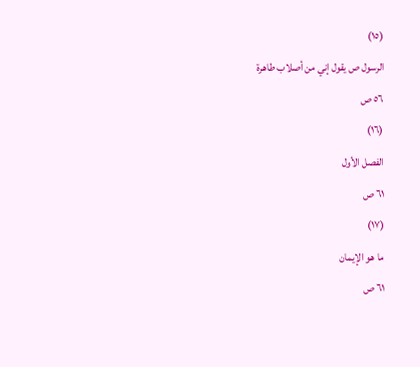(١٥)
الرسول ص يقول إني من أصلاب طاهرة
٥٦ ص
(١٦)
الفصل الأول
٦١ ص
(١٧)
ما هو الإيمان
٦١ ص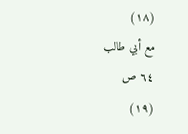(١٨)
مع أبي طالب
٦٤ ص
(١٩)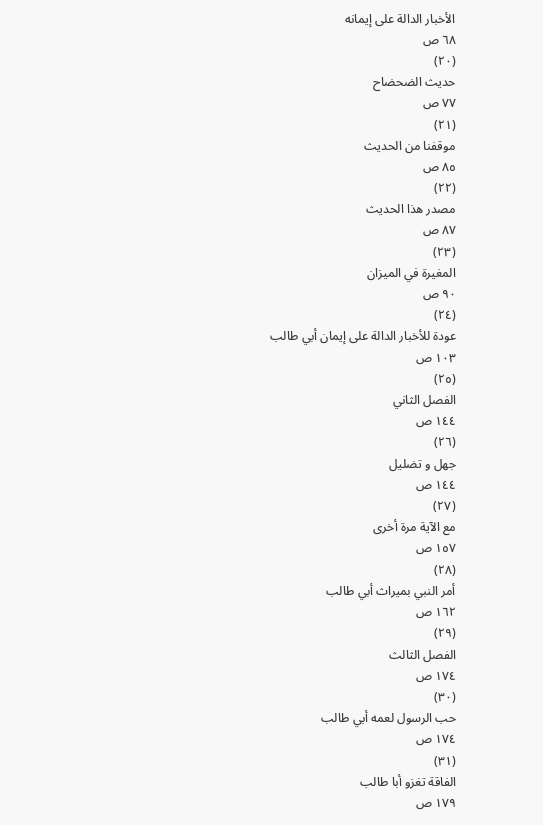الأخبار الدالة على إيمانه
٦٨ ص
(٢٠)
حديث الضحضاح
٧٧ ص
(٢١)
موقفنا من الحديث
٨٥ ص
(٢٢)
مصدر هذا الحديث
٨٧ ص
(٢٣)
المغيرة في الميزان
٩٠ ص
(٢٤)
عودة للأخبار الدالة على إيمان أبي طالب
١٠٣ ص
(٢٥)
الفصل الثاني
١٤٤ ص
(٢٦)
جهل و تضليل
١٤٤ ص
(٢٧)
مع الآية مرة أخرى
١٥٧ ص
(٢٨)
أمر النبي بميراث أبي طالب
١٦٢ ص
(٢٩)
الفصل الثالث
١٧٤ ص
(٣٠)
حب الرسول لعمه أبي طالب
١٧٤ ص
(٣١)
الفاقة تغزو أبا طالب
١٧٩ ص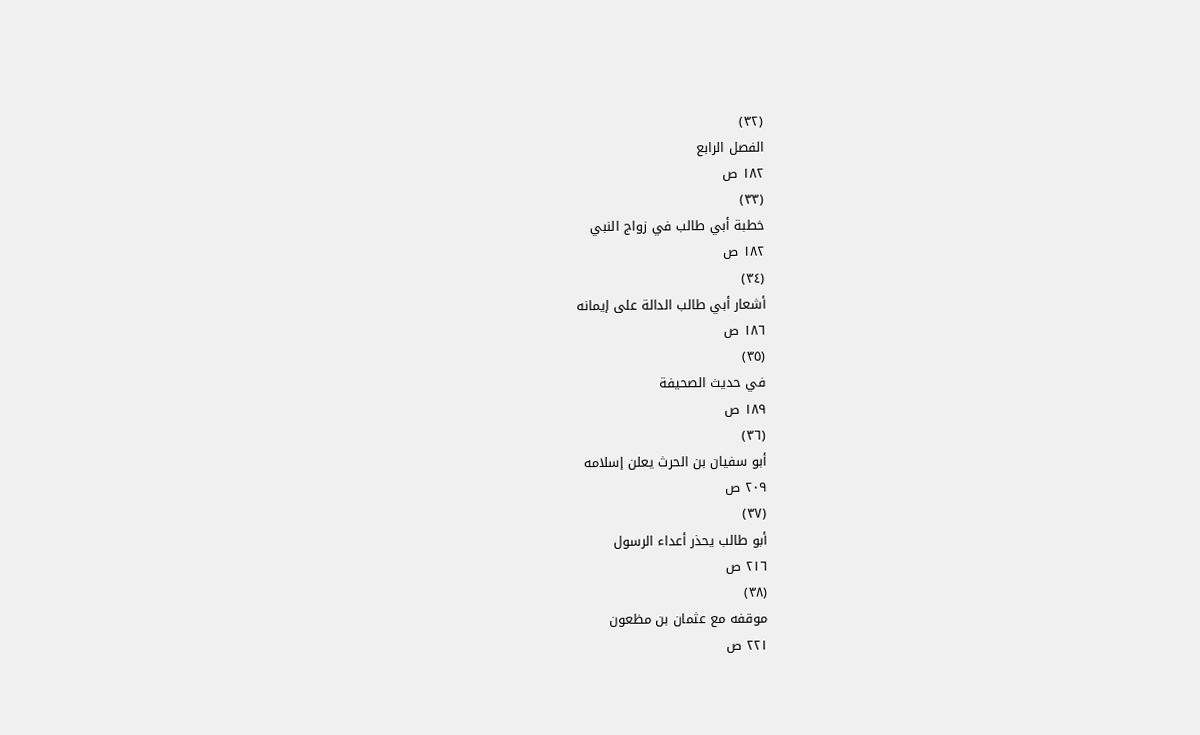(٣٢)
الفصل الرابع
١٨٢ ص
(٣٣)
خطبة أبي طالب في زواج النبي
١٨٢ ص
(٣٤)
أشعار أبي طالب الدالة على إيمانه
١٨٦ ص
(٣٥)
في حديث الصحيفة
١٨٩ ص
(٣٦)
أبو سفيان بن الحرث يعلن إسلامه
٢٠٩ ص
(٣٧)
أبو طالب يحذر أعداء الرسول
٢١٦ ص
(٣٨)
موقفه مع عثمان بن مظعون
٢٢١ ص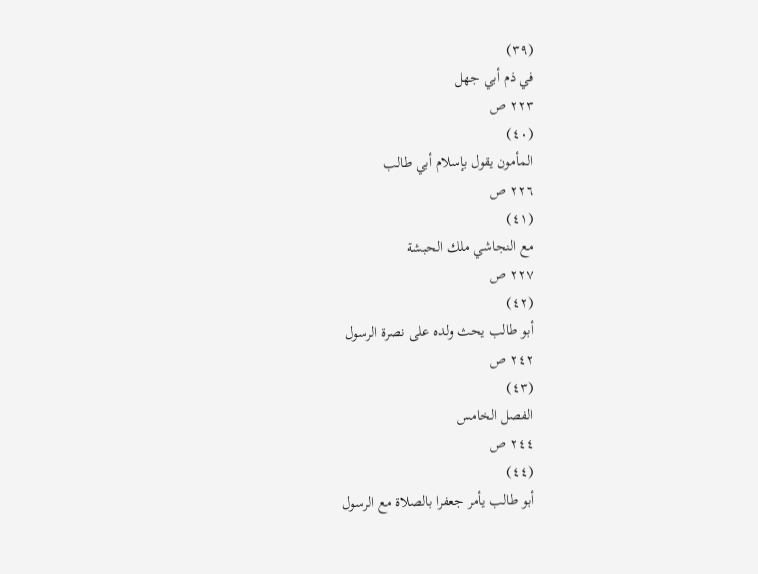(٣٩)
في ذم أبي جهل
٢٢٣ ص
(٤٠)
المأمون يقول بإسلام أبي طالب
٢٢٦ ص
(٤١)
مع النجاشي ملك الحبشة
٢٢٧ ص
(٤٢)
أبو طالب يحث ولده على نصرة الرسول
٢٤٢ ص
(٤٣)
الفصل الخامس
٢٤٤ ص
(٤٤)
أبو طالب يأمر جعفرا بالصلاة مع الرسول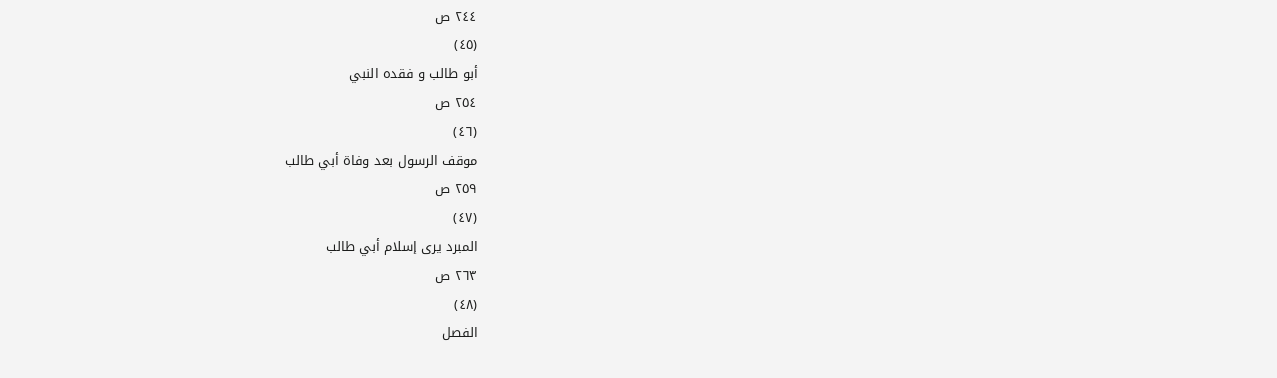٢٤٤ ص
(٤٥)
أبو طالب و فقده النبي
٢٥٤ ص
(٤٦)
موقف الرسول بعد وفاة أبي طالب
٢٥٩ ص
(٤٧)
المبرد يرى إسلام أبي طالب
٢٦٣ ص
(٤٨)
الفصل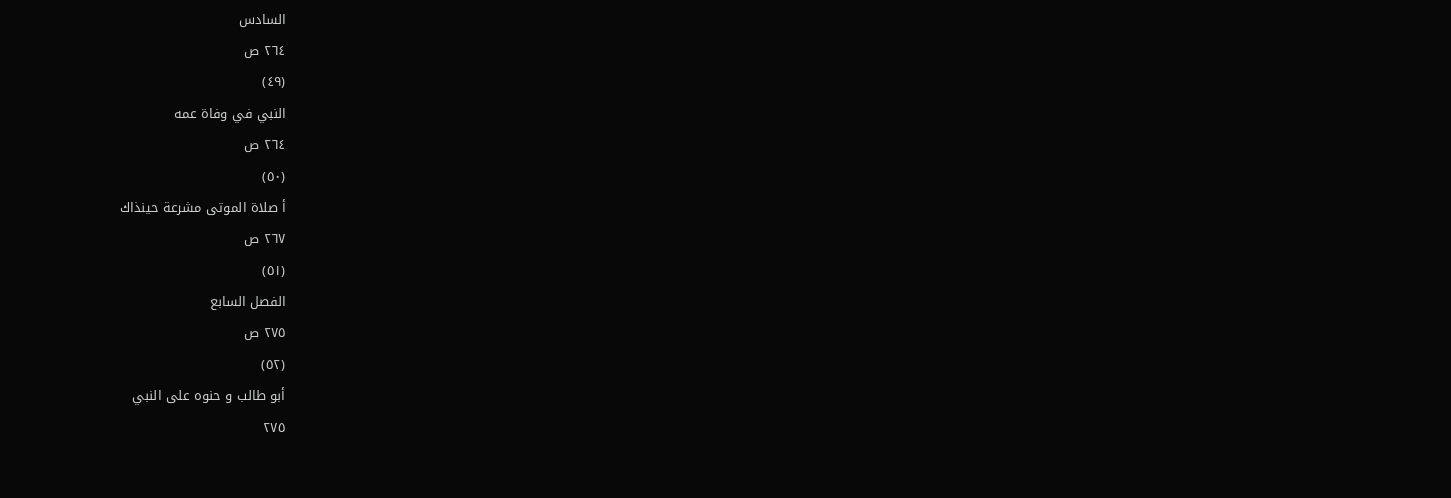السادس
٢٦٤ ص
(٤٩)
النبي في وفاة عمه
٢٦٤ ص
(٥٠)
أ صلاة الموتى مشرعة حينذاك
٢٦٧ ص
(٥١)
الفصل السابع
٢٧٥ ص
(٥٢)
أبو طالب و حنوه على النبي
٢٧٥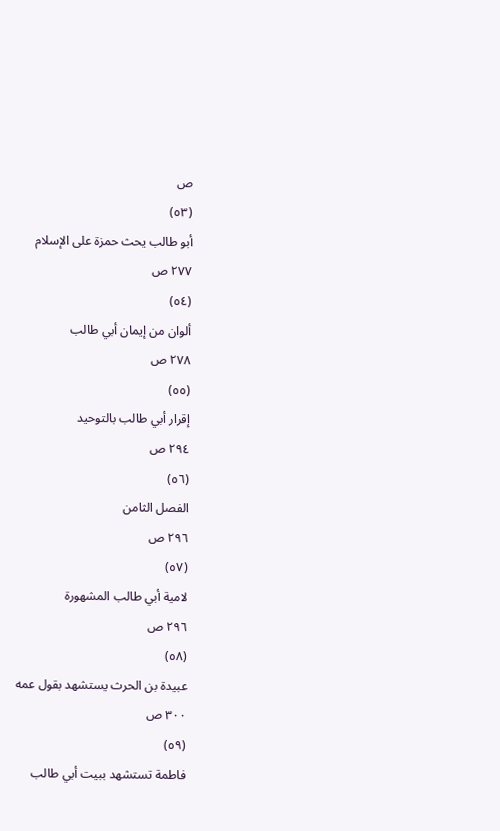ص
(٥٣)
أبو طالب يحث حمزة على الإسلام
٢٧٧ ص
(٥٤)
ألوان من إيمان أبي طالب
٢٧٨ ص
(٥٥)
إقرار أبي طالب بالتوحيد
٢٩٤ ص
(٥٦)
الفصل الثامن
٢٩٦ ص
(٥٧)
لامية أبي طالب المشهورة
٢٩٦ ص
(٥٨)
عبيدة بن الحرث يستشهد بقول عمه
٣٠٠ ص
(٥٩)
فاطمة تستشهد ببيت أبي طالب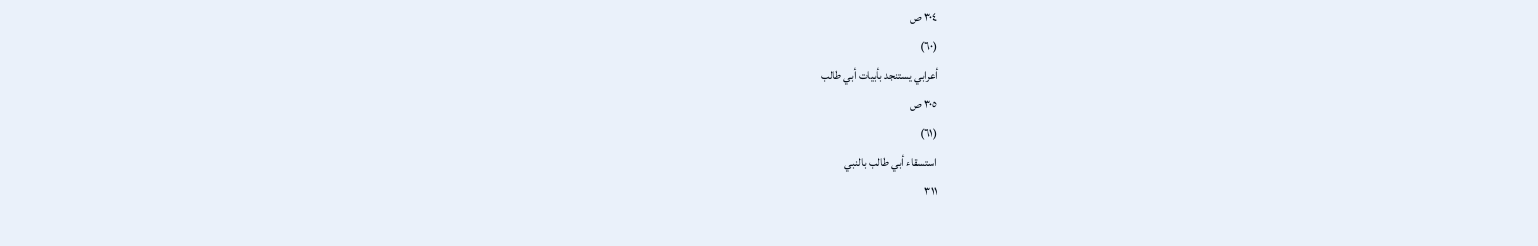٣٠٤ ص
(٦٠)
أعرابي يستنجد بأبيات أبي طالب
٣٠٥ ص
(٦١)
استسقاء أبي طالب بالنبي
٣١١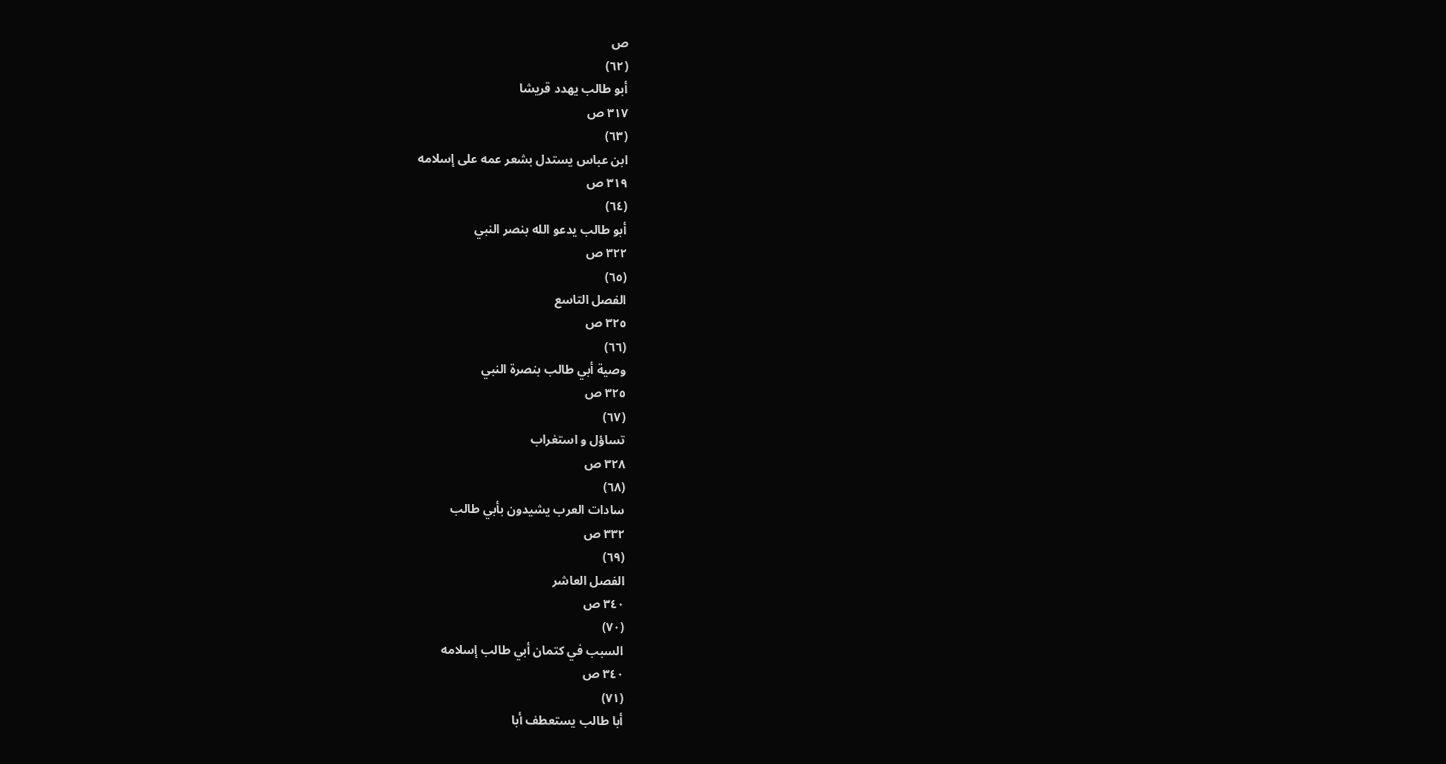ص
(٦٢)
أبو طالب يهدد قريشا
٣١٧ ص
(٦٣)
ابن عباس يستدل بشعر عمه على إسلامه
٣١٩ ص
(٦٤)
أبو طالب يدعو الله بنصر النبي
٣٢٢ ص
(٦٥)
الفصل التاسع
٣٢٥ ص
(٦٦)
وصية أبي طالب بنصرة النبي
٣٢٥ ص
(٦٧)
تساؤل و استغراب
٣٢٨ ص
(٦٨)
سادات العرب يشيدون بأبي طالب
٣٣٢ ص
(٦٩)
الفصل العاشر
٣٤٠ ص
(٧٠)
السبب في كتمان أبي طالب إسلامه
٣٤٠ ص
(٧١)
أبا طالب يستعطف أبا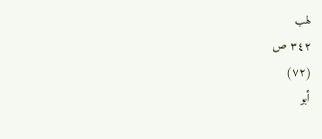لهب
٣٤٢ ص
(٧٢)
أبو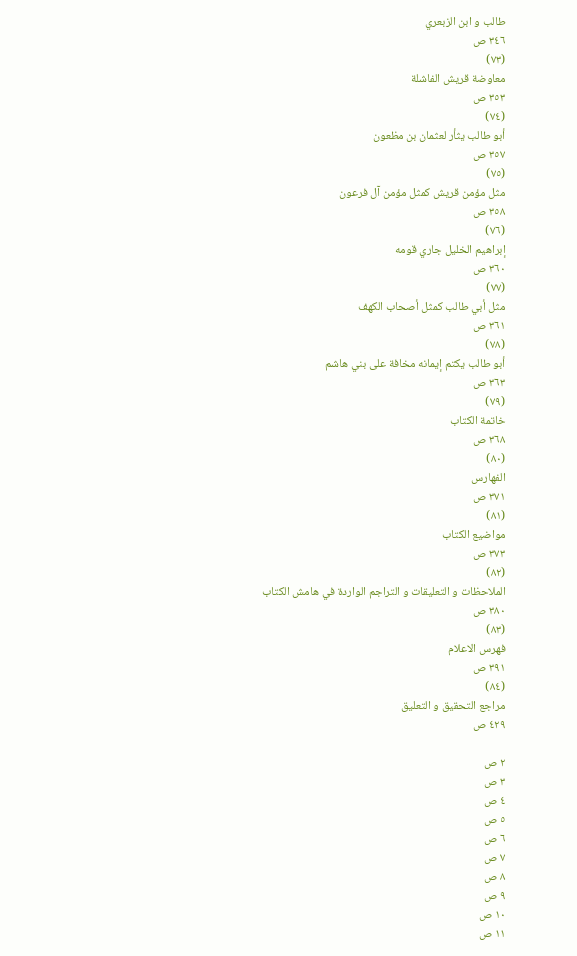طالب و ابن الزبعري
٣٤٦ ص
(٧٣)
معاوضة قريش الفاشلة
٣٥٣ ص
(٧٤)
أبو طالب يثأر لعثمان بن مظعون
٣٥٧ ص
(٧٥)
مثل مؤمن قريش كمثل مؤمن آل فرعون
٣٥٨ ص
(٧٦)
إبراهيم الخليل جاري قومه
٣٦٠ ص
(٧٧)
مثل أبي طالب كمثل أصحاب الكهف
٣٦١ ص
(٧٨)
أبو طالب يكتم إيمانه مخافة على بني هاشم
٣٦٣ ص
(٧٩)
خاتمة الكتاب
٣٦٨ ص
(٨٠)
الفهارس
٣٧١ ص
(٨١)
مواضيع الكتاب
٣٧٣ ص
(٨٢)
الملاحظات و التعليقات و التراجم الواردة في هامش الكتاب
٣٨٠ ص
(٨٣)
فهرس الاعلام
٣٩١ ص
(٨٤)
مراجع التحقيق و التعليق
٤٢٩ ص

٢ ص
٣ ص
٤ ص
٥ ص
٦ ص
٧ ص
٨ ص
٩ ص
١٠ ص
١١ ص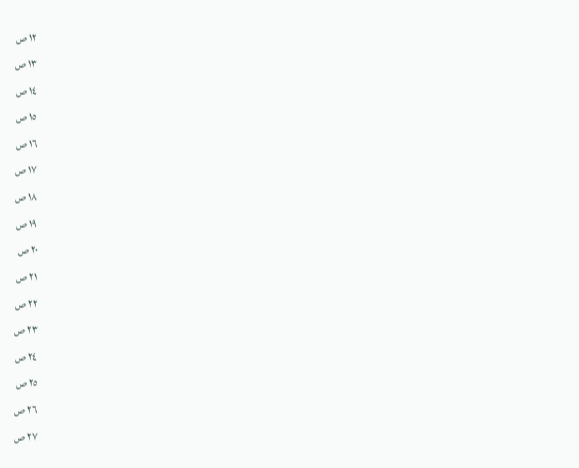١٢ ص
١٣ ص
١٤ ص
١٥ ص
١٦ ص
١٧ ص
١٨ ص
١٩ ص
٢٠ ص
٢١ ص
٢٢ ص
٢٣ ص
٢٤ ص
٢٥ ص
٢٦ ص
٢٧ ص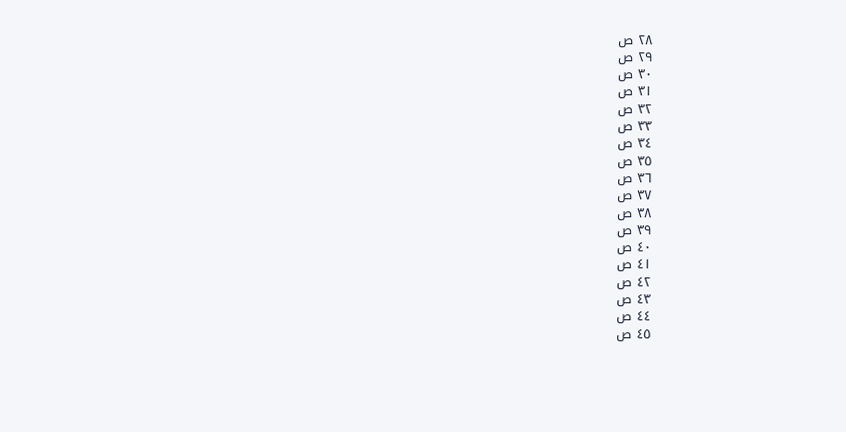٢٨ ص
٢٩ ص
٣٠ ص
٣١ ص
٣٢ ص
٣٣ ص
٣٤ ص
٣٥ ص
٣٦ ص
٣٧ ص
٣٨ ص
٣٩ ص
٤٠ ص
٤١ ص
٤٢ ص
٤٣ ص
٤٤ ص
٤٥ ص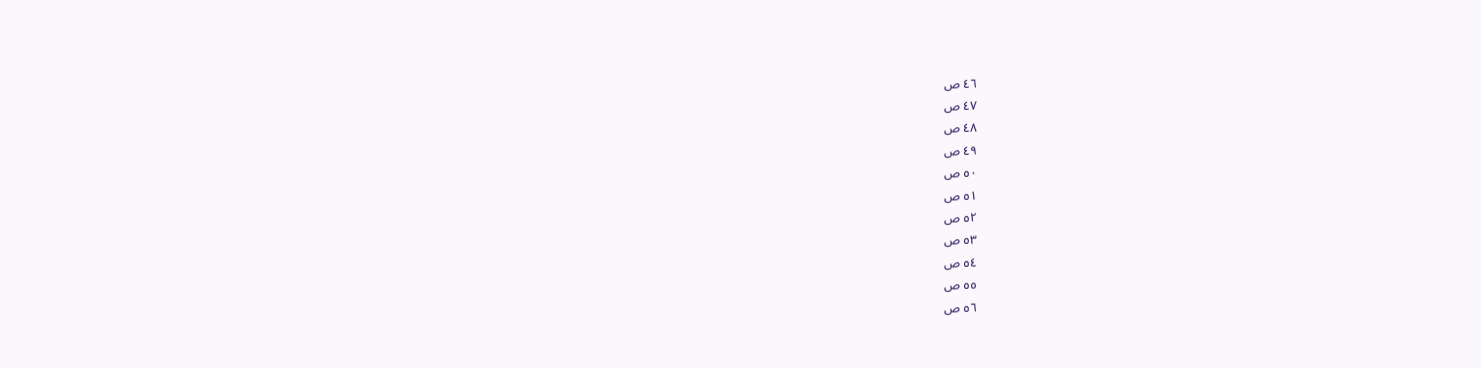٤٦ ص
٤٧ ص
٤٨ ص
٤٩ ص
٥٠ ص
٥١ ص
٥٢ ص
٥٣ ص
٥٤ ص
٥٥ ص
٥٦ ص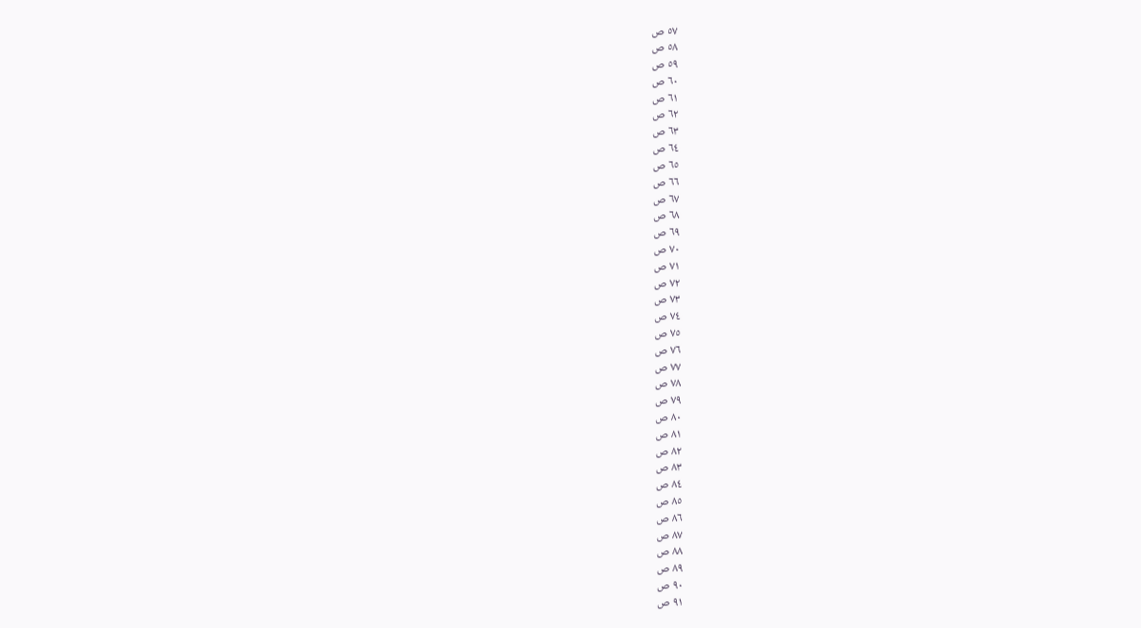٥٧ ص
٥٨ ص
٥٩ ص
٦٠ ص
٦١ ص
٦٢ ص
٦٣ ص
٦٤ ص
٦٥ ص
٦٦ ص
٦٧ ص
٦٨ ص
٦٩ ص
٧٠ ص
٧١ ص
٧٢ ص
٧٣ ص
٧٤ ص
٧٥ ص
٧٦ ص
٧٧ ص
٧٨ ص
٧٩ ص
٨٠ ص
٨١ ص
٨٢ ص
٨٣ ص
٨٤ ص
٨٥ ص
٨٦ ص
٨٧ ص
٨٨ ص
٨٩ ص
٩٠ ص
٩١ ص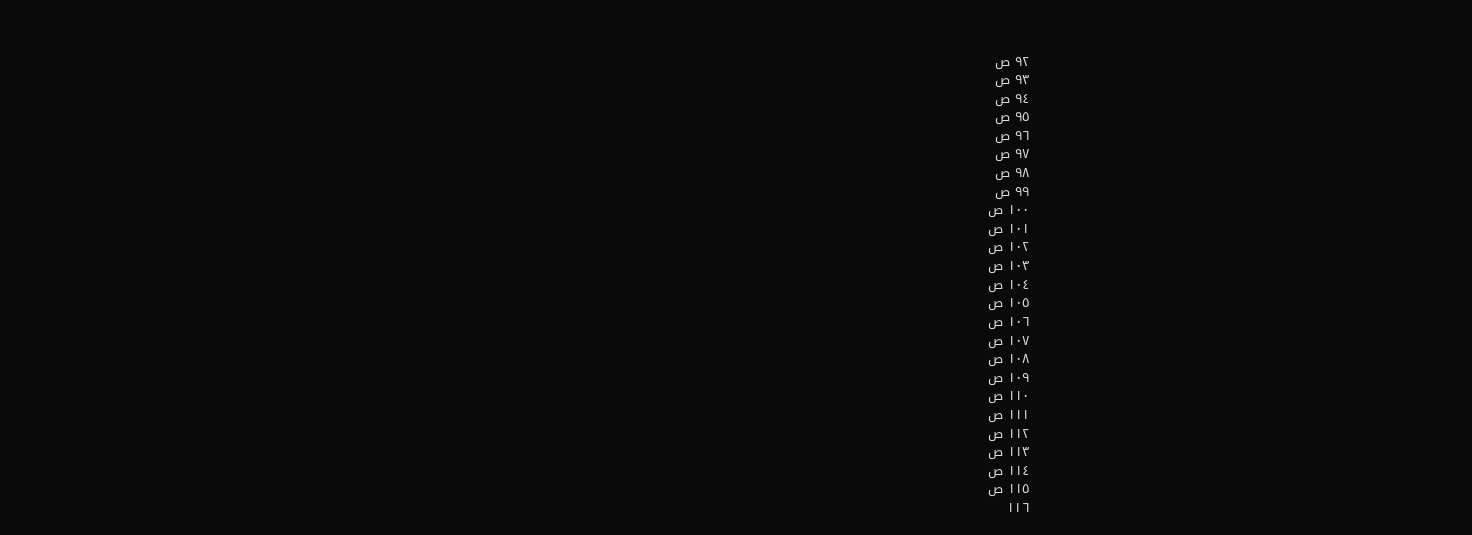٩٢ ص
٩٣ ص
٩٤ ص
٩٥ ص
٩٦ ص
٩٧ ص
٩٨ ص
٩٩ ص
١٠٠ ص
١٠١ ص
١٠٢ ص
١٠٣ ص
١٠٤ ص
١٠٥ ص
١٠٦ ص
١٠٧ ص
١٠٨ ص
١٠٩ ص
١١٠ ص
١١١ ص
١١٢ ص
١١٣ ص
١١٤ ص
١١٥ ص
١١٦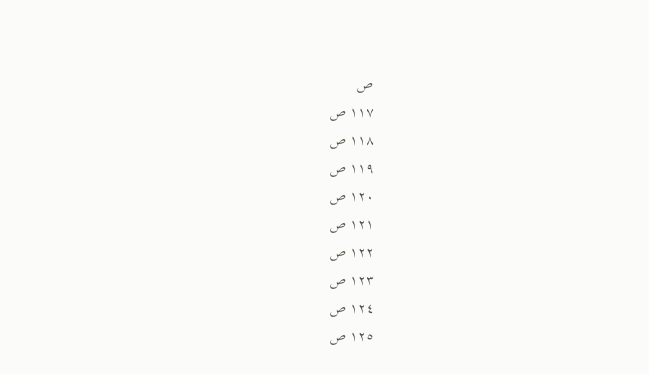ص
١١٧ ص
١١٨ ص
١١٩ ص
١٢٠ ص
١٢١ ص
١٢٢ ص
١٢٣ ص
١٢٤ ص
١٢٥ ص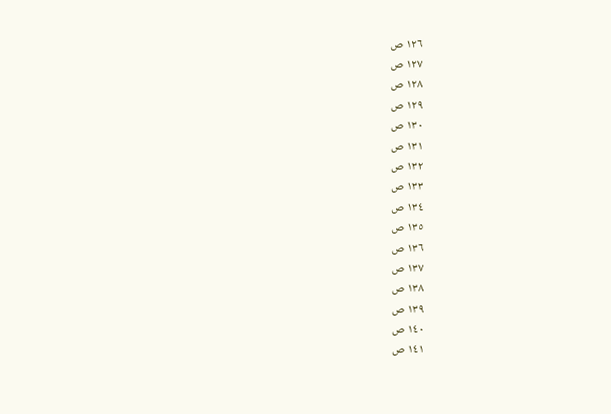١٢٦ ص
١٢٧ ص
١٢٨ ص
١٢٩ ص
١٣٠ ص
١٣١ ص
١٣٢ ص
١٣٣ ص
١٣٤ ص
١٣٥ ص
١٣٦ ص
١٣٧ ص
١٣٨ ص
١٣٩ ص
١٤٠ ص
١٤١ ص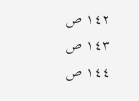١٤٢ ص
١٤٣ ص
١٤٤ ص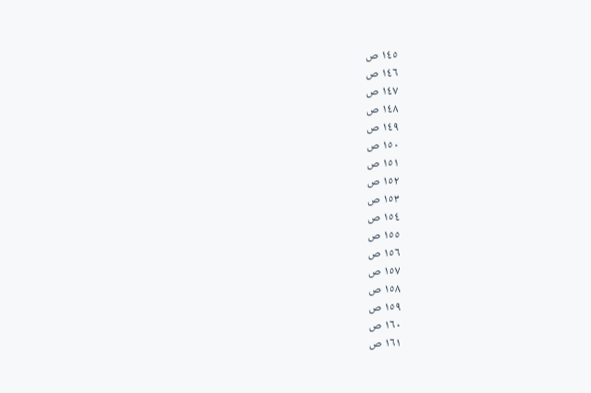١٤٥ ص
١٤٦ ص
١٤٧ ص
١٤٨ ص
١٤٩ ص
١٥٠ ص
١٥١ ص
١٥٢ ص
١٥٣ ص
١٥٤ ص
١٥٥ ص
١٥٦ ص
١٥٧ ص
١٥٨ ص
١٥٩ ص
١٦٠ ص
١٦١ ص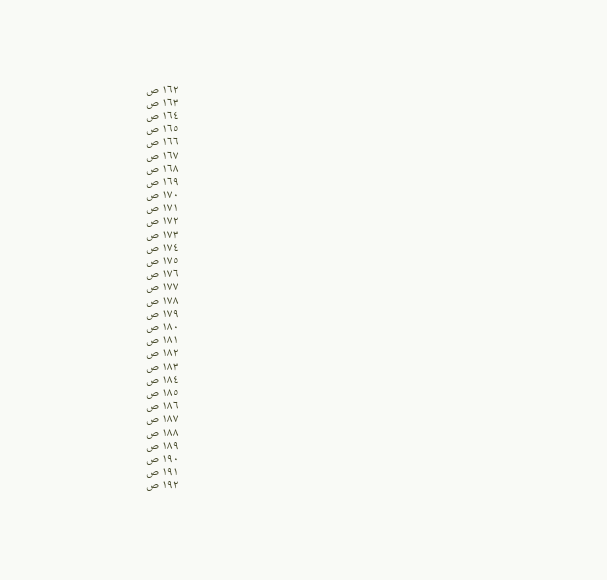١٦٢ ص
١٦٣ ص
١٦٤ ص
١٦٥ ص
١٦٦ ص
١٦٧ ص
١٦٨ ص
١٦٩ ص
١٧٠ ص
١٧١ ص
١٧٢ ص
١٧٣ ص
١٧٤ ص
١٧٥ ص
١٧٦ ص
١٧٧ ص
١٧٨ ص
١٧٩ ص
١٨٠ ص
١٨١ ص
١٨٢ ص
١٨٣ ص
١٨٤ ص
١٨٥ ص
١٨٦ ص
١٨٧ ص
١٨٨ ص
١٨٩ ص
١٩٠ ص
١٩١ ص
١٩٢ ص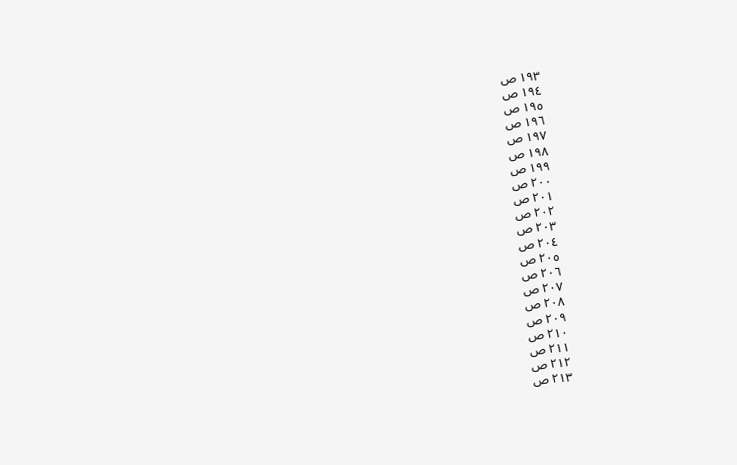١٩٣ ص
١٩٤ ص
١٩٥ ص
١٩٦ ص
١٩٧ ص
١٩٨ ص
١٩٩ ص
٢٠٠ ص
٢٠١ ص
٢٠٢ ص
٢٠٣ ص
٢٠٤ ص
٢٠٥ ص
٢٠٦ ص
٢٠٧ ص
٢٠٨ ص
٢٠٩ ص
٢١٠ ص
٢١١ ص
٢١٢ ص
٢١٣ ص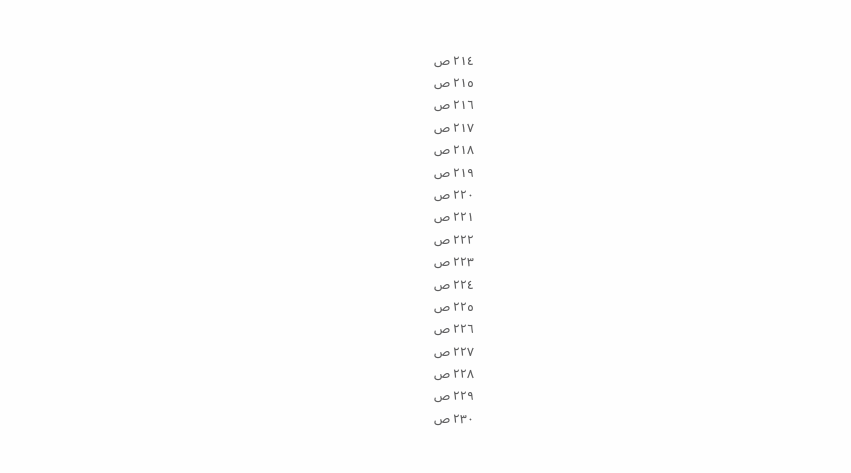٢١٤ ص
٢١٥ ص
٢١٦ ص
٢١٧ ص
٢١٨ ص
٢١٩ ص
٢٢٠ ص
٢٢١ ص
٢٢٢ ص
٢٢٣ ص
٢٢٤ ص
٢٢٥ ص
٢٢٦ ص
٢٢٧ ص
٢٢٨ ص
٢٢٩ ص
٢٣٠ ص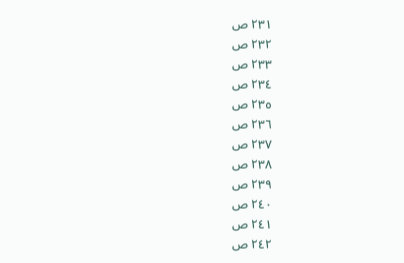٢٣١ ص
٢٣٢ ص
٢٣٣ ص
٢٣٤ ص
٢٣٥ ص
٢٣٦ ص
٢٣٧ ص
٢٣٨ ص
٢٣٩ ص
٢٤٠ ص
٢٤١ ص
٢٤٢ ص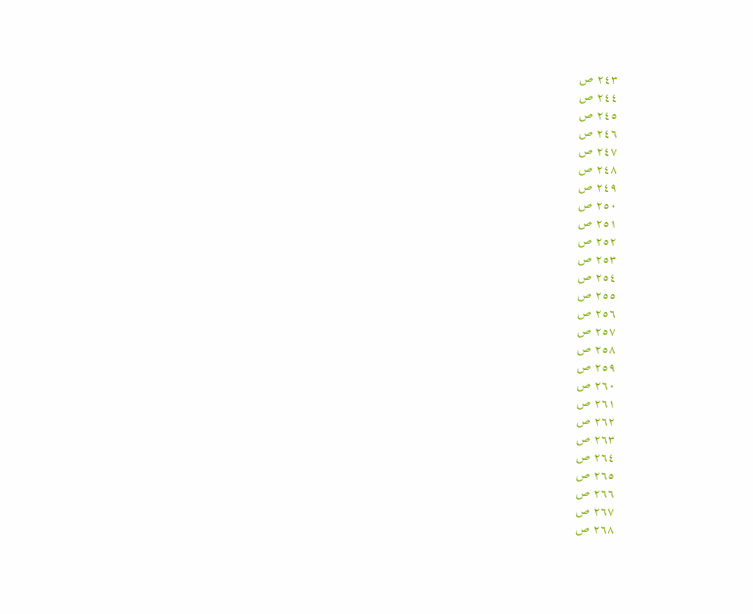٢٤٣ ص
٢٤٤ ص
٢٤٥ ص
٢٤٦ ص
٢٤٧ ص
٢٤٨ ص
٢٤٩ ص
٢٥٠ ص
٢٥١ ص
٢٥٢ ص
٢٥٣ ص
٢٥٤ ص
٢٥٥ ص
٢٥٦ ص
٢٥٧ ص
٢٥٨ ص
٢٥٩ ص
٢٦٠ ص
٢٦١ ص
٢٦٢ ص
٢٦٣ ص
٢٦٤ ص
٢٦٥ ص
٢٦٦ ص
٢٦٧ ص
٢٦٨ ص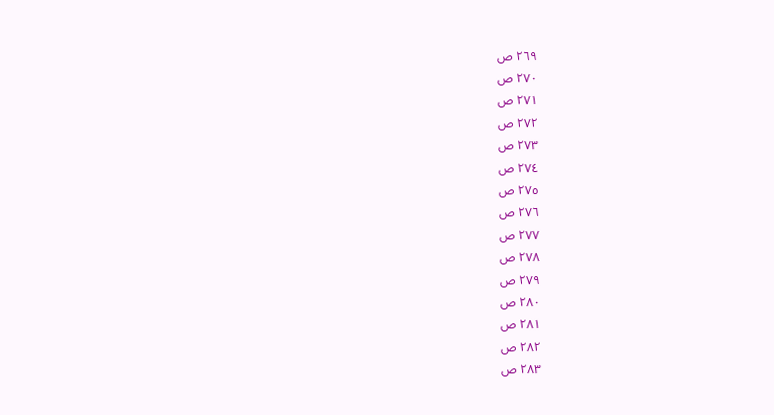٢٦٩ ص
٢٧٠ ص
٢٧١ ص
٢٧٢ ص
٢٧٣ ص
٢٧٤ ص
٢٧٥ ص
٢٧٦ ص
٢٧٧ ص
٢٧٨ ص
٢٧٩ ص
٢٨٠ ص
٢٨١ ص
٢٨٢ ص
٢٨٣ ص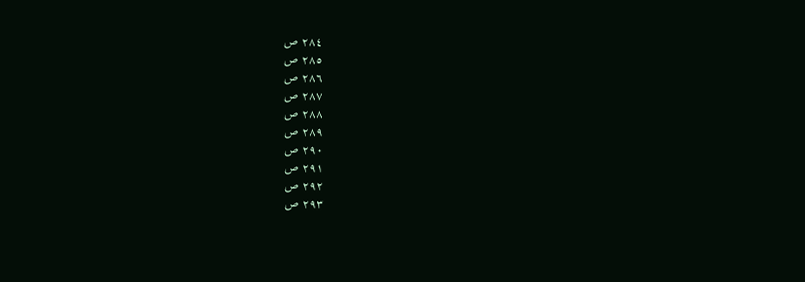٢٨٤ ص
٢٨٥ ص
٢٨٦ ص
٢٨٧ ص
٢٨٨ ص
٢٨٩ ص
٢٩٠ ص
٢٩١ ص
٢٩٢ ص
٢٩٣ ص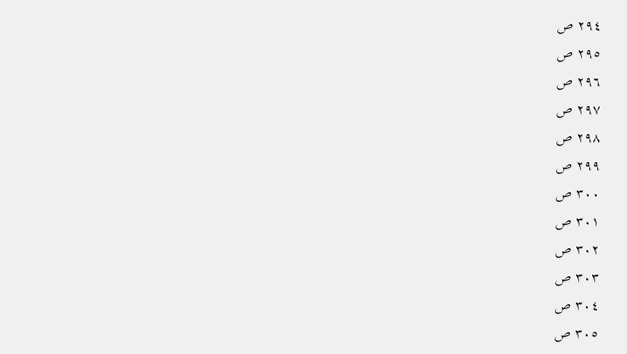٢٩٤ ص
٢٩٥ ص
٢٩٦ ص
٢٩٧ ص
٢٩٨ ص
٢٩٩ ص
٣٠٠ ص
٣٠١ ص
٣٠٢ ص
٣٠٣ ص
٣٠٤ ص
٣٠٥ ص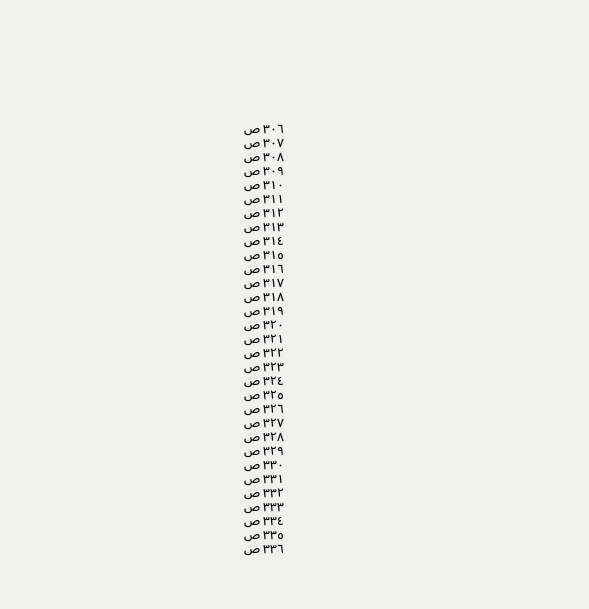٣٠٦ ص
٣٠٧ ص
٣٠٨ ص
٣٠٩ ص
٣١٠ ص
٣١١ ص
٣١٢ ص
٣١٣ ص
٣١٤ ص
٣١٥ ص
٣١٦ ص
٣١٧ ص
٣١٨ ص
٣١٩ ص
٣٢٠ ص
٣٢١ ص
٣٢٢ ص
٣٢٣ ص
٣٢٤ ص
٣٢٥ ص
٣٢٦ ص
٣٢٧ ص
٣٢٨ ص
٣٢٩ ص
٣٣٠ ص
٣٣١ ص
٣٣٢ ص
٣٣٣ ص
٣٣٤ ص
٣٣٥ ص
٣٣٦ ص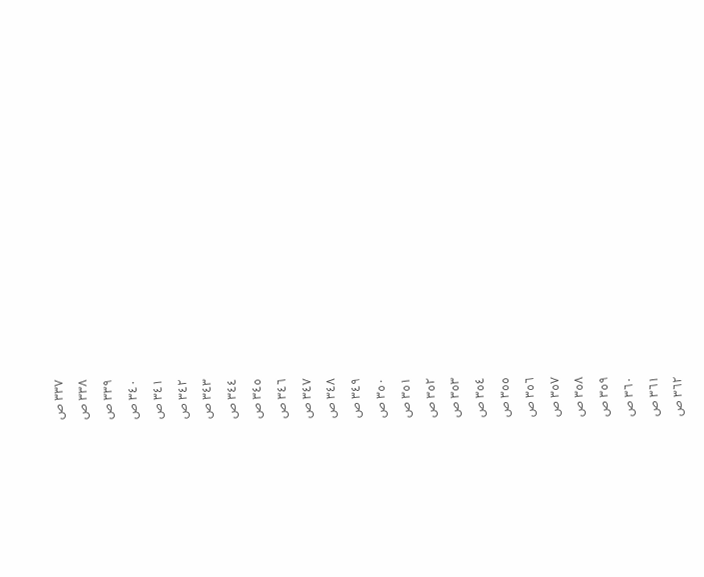٣٣٧ ص
٣٣٨ ص
٣٣٩ ص
٣٤٠ ص
٣٤١ ص
٣٤٢ ص
٣٤٣ ص
٣٤٤ ص
٣٤٥ ص
٣٤٦ ص
٣٤٧ ص
٣٤٨ ص
٣٤٩ ص
٣٥٠ ص
٣٥١ ص
٣٥٢ ص
٣٥٣ ص
٣٥٤ ص
٣٥٥ ص
٣٥٦ ص
٣٥٧ ص
٣٥٨ ص
٣٥٩ ص
٣٦٠ ص
٣٦١ ص
٣٦٢ ص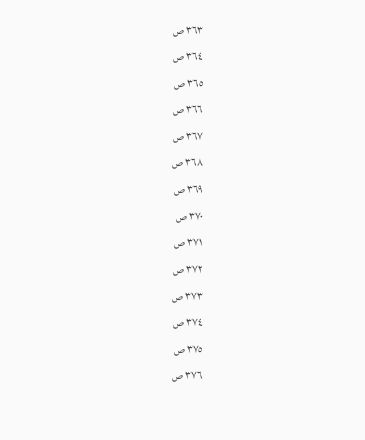٣٦٣ ص
٣٦٤ ص
٣٦٥ ص
٣٦٦ ص
٣٦٧ ص
٣٦٨ ص
٣٦٩ ص
٣٧٠ ص
٣٧١ ص
٣٧٢ ص
٣٧٣ ص
٣٧٤ ص
٣٧٥ ص
٣٧٦ ص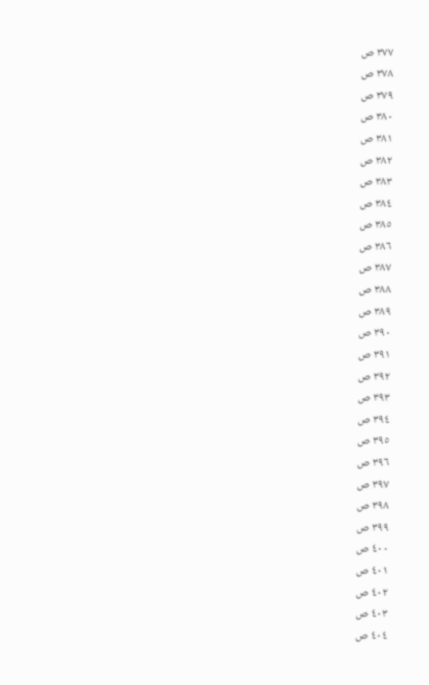٣٧٧ ص
٣٧٨ ص
٣٧٩ ص
٣٨٠ ص
٣٨١ ص
٣٨٢ ص
٣٨٣ ص
٣٨٤ ص
٣٨٥ ص
٣٨٦ ص
٣٨٧ ص
٣٨٨ ص
٣٨٩ ص
٣٩٠ ص
٣٩١ ص
٣٩٢ ص
٣٩٣ ص
٣٩٤ ص
٣٩٥ ص
٣٩٦ ص
٣٩٧ ص
٣٩٨ ص
٣٩٩ ص
٤٠٠ ص
٤٠١ ص
٤٠٢ ص
٤٠٣ ص
٤٠٤ ص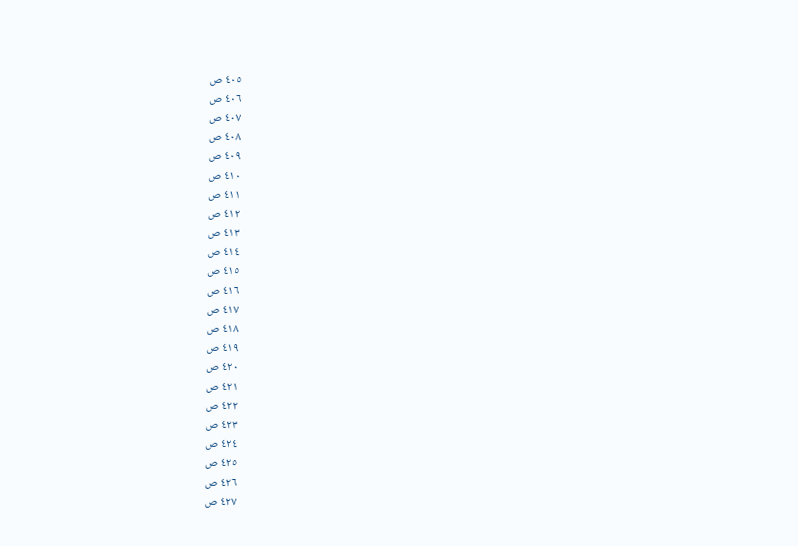٤٠٥ ص
٤٠٦ ص
٤٠٧ ص
٤٠٨ ص
٤٠٩ ص
٤١٠ ص
٤١١ ص
٤١٢ ص
٤١٣ ص
٤١٤ ص
٤١٥ ص
٤١٦ ص
٤١٧ ص
٤١٨ ص
٤١٩ ص
٤٢٠ ص
٤٢١ ص
٤٢٢ ص
٤٢٣ ص
٤٢٤ ص
٤٢٥ ص
٤٢٦ ص
٤٢٧ ص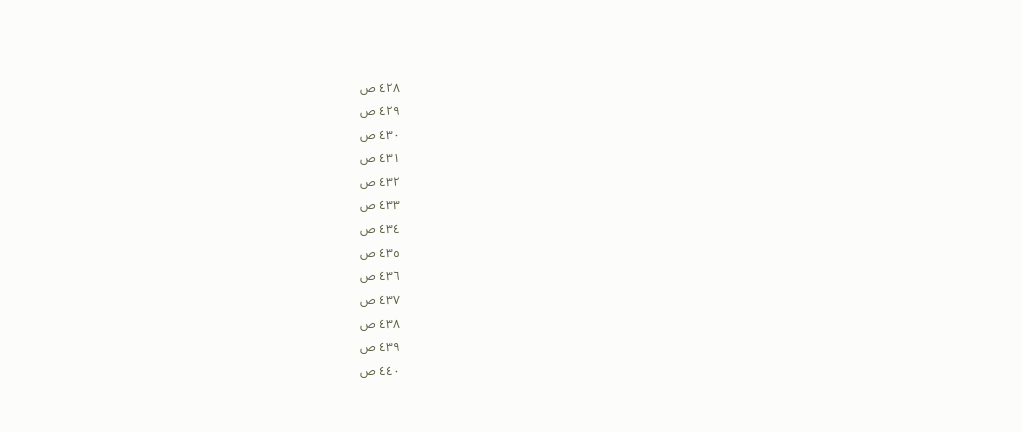٤٢٨ ص
٤٢٩ ص
٤٣٠ ص
٤٣١ ص
٤٣٢ ص
٤٣٣ ص
٤٣٤ ص
٤٣٥ ص
٤٣٦ ص
٤٣٧ ص
٤٣٨ ص
٤٣٩ ص
٤٤٠ ص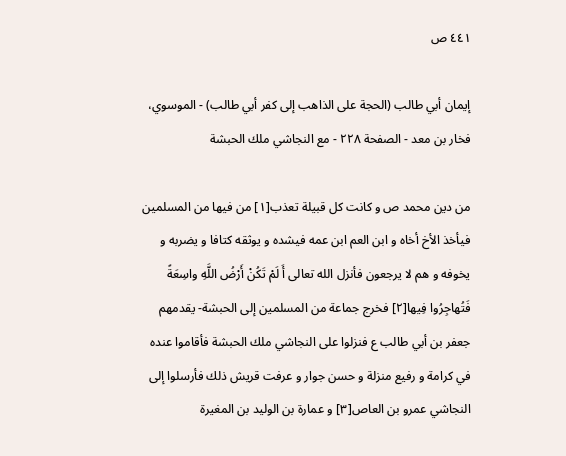٤٤١ ص

إيمان أبي طالب (الحجة على الذاهب إلى كفر أبي طالب) - الموسوي، فخار بن معد - الصفحة ٢٢٨ - مع النجاشي ملك الحبشة

من دين محمد ص و كانت كل قبيلة تعذب‌[١] من فيها من المسلمين فيأخذ الأخ أخاه و ابن العم ابن عمه فيشده و يوثقه كتافا و يضربه و يخوفه و هم لا يرجعون فأنزل الله تعالى‌ أَ لَمْ تَكُنْ أَرْضُ اللَّهِ واسِعَةً فَتُهاجِرُوا فِيها[٢] فخرج جماعة من المسلمين إلى الحبشة- يقدمهم جعفر بن أبي طالب ع فنزلوا على النجاشي ملك الحبشة فأقاموا عنده في كرامة و رفيع منزلة و حسن جوار و عرفت قريش ذلك فأرسلوا إلى النجاشي عمرو بن العاص‌[٣] و عمارة بن الوليد بن المغيرة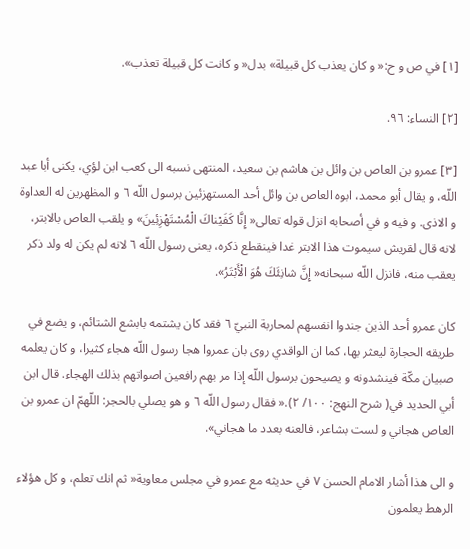[١] في ص و ح:« و كان يعذب كل قبيلة» بدل« و كانت كل قبيلة تعذب».

[٢] النساء: ٩٦.

[٣] عمرو بن العاص بن وائل بن هاشم بن سعيد، المنتهى نسبه الى كعب ابن لؤي، يكنى أبا عبد اللّه، و يقال أبو محمد، ابوه العاص بن وائل أحد المستهزئين برسول اللّه ٦ و المظهرين له العداوة و الاذى. و فيه و في أصحابه انزل قوله تعالى‌« إِنَّا كَفَيْناكَ الْمُسْتَهْزِئِينَ» و يلقب العاص بالابتر، لانه قال لقريش سيموت هذا الابتر غدا فينقطع ذكره، يعنى رسول اللّه ٦ لانه لم يكن له ولد ذكر يعقب منه، فانزل اللّه سبحانه‌« إِنَّ شانِئَكَ هُوَ الْأَبْتَرُ».

كان عمرو أحد الذين جندوا انفسهم لمحاربة النبيّ ٦ فقد كان يشتمه بابشع الشتائم، و يضع في طريقه الحجارة ليعثر بها، كما ان الواقدي روى بان عمروا هجا رسول اللّه هجاء كثيرا، و كان يعلمه صبيان مكّة فينشدونه و يصيحون برسول اللّه إذا مر بهم رافعين اصواتهم بذلك الهجاء. قال ابن أبي الحديد في( شرح النهج: ١٠٠/ ٢).« فقال رسول اللّه ٦ و هو يصلي بالحجر: اللّهمّ ان عمرو بن العاص هجاني و لست بشاعر، فالعنه بعدد ما هجاني».

و الى هذا أشار الامام الحسن ٧ في حديثه مع عمرو في مجلس معاوية« ثم انك تعلم، و كل هؤلاء الرهط يعلمون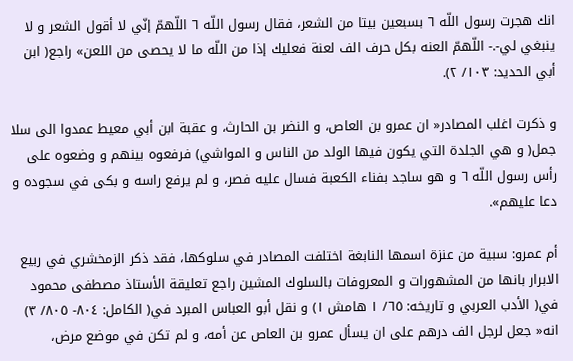انك هجرت رسول اللّه ٦ بسبعين بيتا من الشعر، فقال رسول اللّه ٦ اللّهمّ إنّي لا أقول الشعر و لا ينبغي لي-.- اللّهمّ العنه بكل حرف الف لعنة فعليك إذا من اللّه ما لا يحصى من اللعن» راجع( ابن أبي الحديد: ١٠٣/ ٢).

و ذكرت اغلب المصادر« ان عمرو بن العاص، و النضر بن الحارث، و عقبة ابن أبي معيط عمدوا الى سلا جمل( و هي الجلدة التي يكون فيها الولد من الناس و المواشي) فرفعوه بينهم و وضعوه على رأس رسول اللّه ٦ و هو ساجد بفناء الكعبة فسال عليه فصر، و لم يرفع راسه و بكى في سجوده و دعا عليهم».

أم عمرو: سبية من عنزة اسمها النابغة اختلفت المصادر في سلوكها، فقد ذكر الزمخشري في ربيع الابرار بانها من المشهورات و المعروفات بالسلوك المشين راجع تعليقة الأستاذ مصطفى محمود في( الأدب العربي و تاريخه: ٦٥/ ١ هامش ١) و نقل أبو العباس المبرد في( الكامل: ٨٠٤- ٨٠٥/ ٣) انه« جعل لرجل الف درهم على ان يسأل عمرو بن العاص عن أمه، و لم تكن في موضع مرض،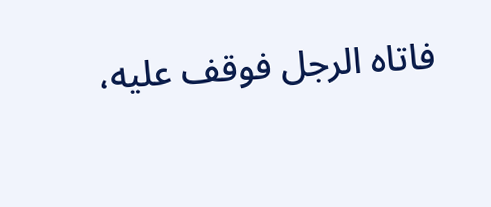فاتاه الرجل فوقف عليه،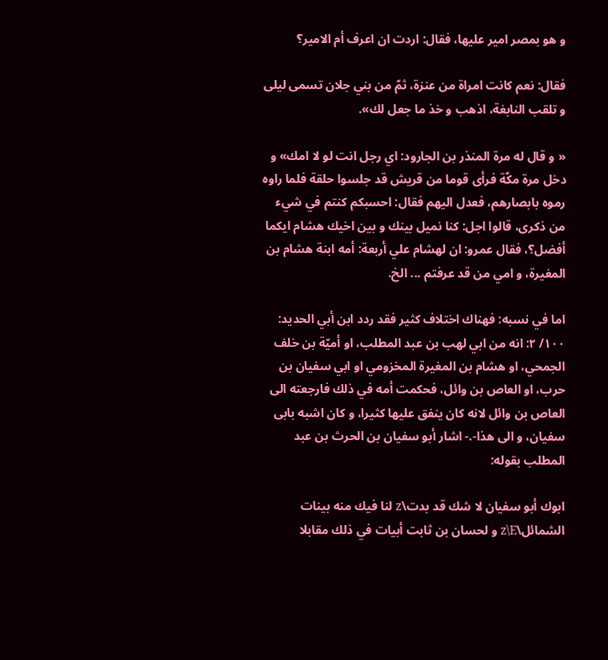و هو بمصر امير عليها، فقال: اردت ان اعرف أم الامير؟

فقال: نعم كانت امراة من عنزة، ثمّ من بني جلان تسمى ليلى و تلقب النابغة، اذهب و خذ ما جعل لك».

« و قال له مرة المنذر بن الجارود: اي رجل انت لو لا امك» و دخل مرة مكّة فرأى قوما من قريش قد جلسوا حلقة فلما راوه رموه بابصارهم، فعدل اليهم فقال: احسبكم كنتم في شي‌ء من ذكرى، قالوا اجل: كنا نميل بينك و بين اخيك هشام ايكما أفضل؟، فقال عمرو: ان لهشام علي أربعة: أمه ابنة هشام بن المغيرة، و امي من قد عرفتم ... الخ.

اما في نسبه: فهناك اختلاف كثير فقد ردد ابن أبي الحديد: ١٠٠/ ٢: انه من ابي لهب بن عبد المطلب، او أميّة بن خلف الجمحي، او هشام بن المغيرة المخزومي او ابي سفيان بن حرب، او العاص بن وائل، فحكمت أمه في ذلك فارجعته الى العاص بن وائل لانه كان ينفق عليها كثيرا، و كان اشبه بابى سفيان، و الى هذا-.- اشار أبو سفيان بن الحرث بن عبد المطلب بقوله:

ابوك أبو سفيان لا شك قد بدت‌\z لنا فيك منه بينات الشمائل‌\z\E و لحسان بن ثابت أبيات في ذلك مقابلا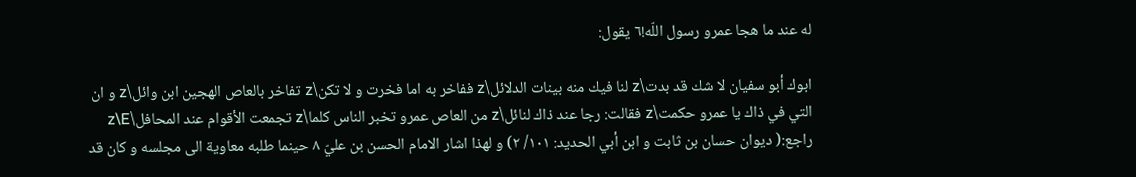له عند ما هجا عمرو رسول اللّه!٦ يقول:

ابوك أبو سفيان لا شك قد بدت‌\z لنا فيك منه بينات الدلائل‌\z ففاخر به اما فخرت و لا تكن‌\z تفاخر بالعاص الهجين ابن وائل‌\z و ان التي في ذاك يا عمرو حكمت‌\z فقالت: رجا عند ذاك لنائل‌\z من العاص عمرو تخبر الناس كلما\z تجمعت الأقوام عند المحافل‌\z\E راجع:( ديوان حسان بن ثابت و ابن أبي الحديد: ١٠١/ ٢) و لهذا اشار الامام الحسن بن عليّ ٨ حينما طلبه معاوية الى مجلسه و كان قد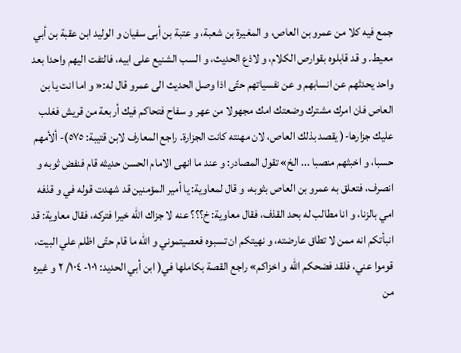جمع فيه كلا من عمرو بن العاص، و المغيرة بن شعبة، و عتبة بن أبى سفيان و الوليد ابن عقبة بن أبي معيط. و قد قابلوه بقوارص الكلام، و لاذع الحديث، و السب الشنيع على ابيه، فالتفت اليهم واحدا بعد واحد يحدثهم عن انسابهم و عن نفسياتهم حتّى اذا وصل الحديث الى عمرو قال له:« و اما انت يا بن العاص فان امرك مشترك وضعتك امك مجهولا من عهر و سفاح فتحاكم فيك أربعة من قريش فغلب عليك جزارها-( يقصد بذلك العاص، لان مهنته كانت الجزارة. راجع المعارف لابن قتيبة: ٥٧٥)- ألأمهم حسبا، و اخبثهم منصبا ... الخ» تقول المصادر: و عند ما انهى الامام الحسن حديثه قام فنفض ثوبه و انصرف، فتعلق به عمرو بن العاص بثوبه، و قال لمعاوية: يا أمير المؤمنين قد شهدت قوله في و قذفه امي بالزنا، و انا مطالب له بحد القذف، فقال معاوية: خ؟؟؟ عنه لا جزاك اللّه خيرا فتركه، فقال معاوية: قد انبأتكم انه ممن لا تطاق عارضته، و نهيتكم ان تسبوه فعصيتموني و اللّه ما قام حتّى اظلم علي البيت، قوموا عني، فلقد فضحكم اللّه و اخزاكم» راجع القصة بكاملها في( ابن أبي الحديد: ١٠١- ١٠٤/ ٢ و غيره من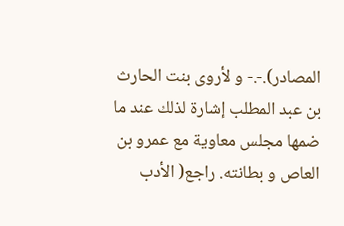المصادر).-.- و لأروى بنت الحارث بن عبد المطلب إشارة لذلك عند ما ضمها مجلس معاوية مع عمرو بن العاص و بطانته. راجع( الأدب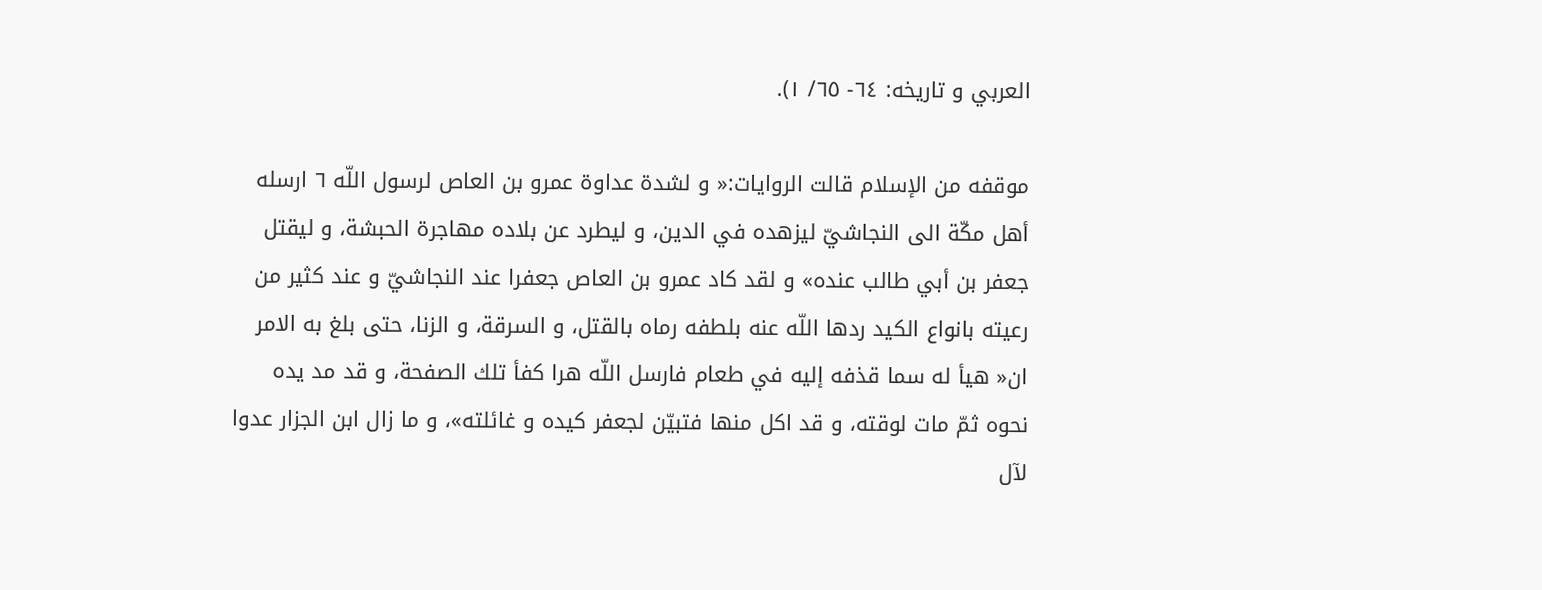العربي و تاريخه: ٦٤- ٦٥/ ١).

موقفه من الإسلام قالت الروايات:« و لشدة عداوة عمرو بن العاص لرسول اللّه ٦ ارسله أهل مكّة الى النجاشيّ ليزهده في الدين، و ليطرد عن بلاده مهاجرة الحبشة، و ليقتل جعفر بن أبي طالب عنده» و لقد كاد عمرو بن العاص جعفرا عند النجاشيّ و عند كثير من رعيته بانواع الكيد ردها اللّه عنه بلطفه رماه بالقتل، و السرقة، و الزنا، حتى بلغ به الامر ان« هيأ له سما قذفه إليه في طعام فارسل اللّه هرا كفأ تلك الصفحة، و قد مد يده نحوه ثمّ مات لوقته، و قد اكل منها فتبيّن لجعفر كيده و غائلته»، و ما زال ابن الجزار عدوا لآل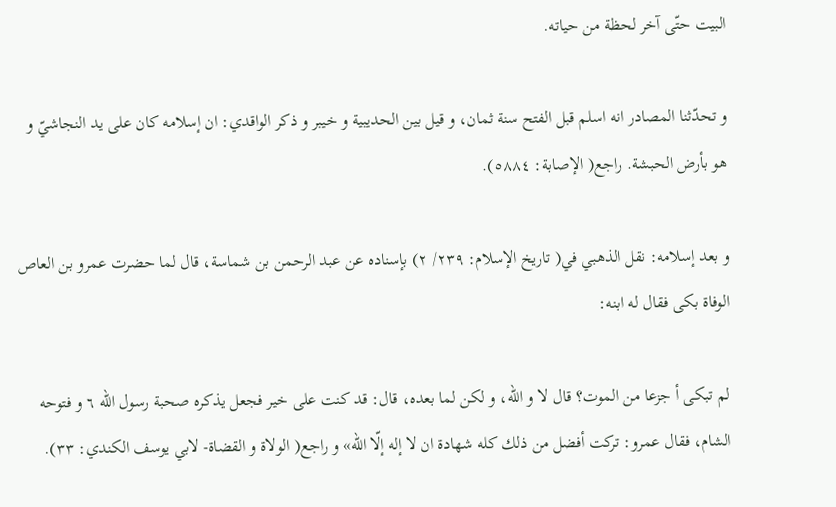البيت حتّى آخر لحظة من حياته.

و تحدّثنا المصادر انه اسلم قبل الفتح سنة ثمان، و قيل بين الحديبية و خيبر و ذكر الواقدي: ان إسلامه كان على يد النجاشيّ و هو بأرض الحبشة. راجع( الإصابة: ٥٨٨٤).

و بعد إسلامه: نقل الذهبي في( تاريخ الإسلام: ٢٣٩/ ٢) بإسناده عن عبد الرحمن بن شماسة، قال لما حضرت عمرو بن العاص الوفاة بكى فقال له ابنه:

لم تبكى أ جزعا من الموت؟ قال لا و اللّه، و لكن لما بعده، قال: قد كنت على خير فجعل يذكره صحبة رسول اللّه ٦ و فتوحه الشام، فقال عمرو: تركت أفضل من ذلك كله شهادة ان لا إله إلّا اللّه» و راجع( الولاة و القضاة- لابي يوسف الكندي: ٣٣).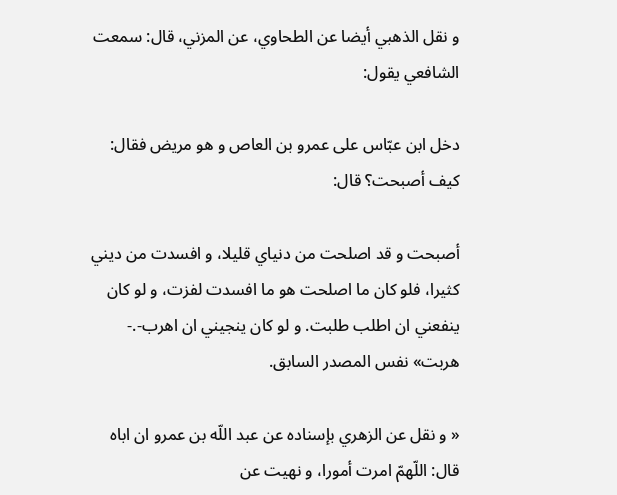و نقل الذهبي أيضا عن الطحاوي، عن المزني، قال: سمعت الشافعي يقول:

دخل ابن عبّاس على عمرو بن العاص و هو مريض فقال: كيف أصبحت؟ قال:

أصبحت و قد اصلحت من دنياي قليلا، و افسدت من ديني كثيرا، فلو كان ما اصلحت هو ما افسدت لفزت، و لو كان ينفعني ان اطلب طلبت. و لو كان ينجيني ان اهرب-.- هربت» نفس المصدر السابق.

« و نقل عن الزهري بإسناده عن عبد اللّه بن عمرو ان اباه قال: اللّهمّ امرت أمورا، و نهيت عن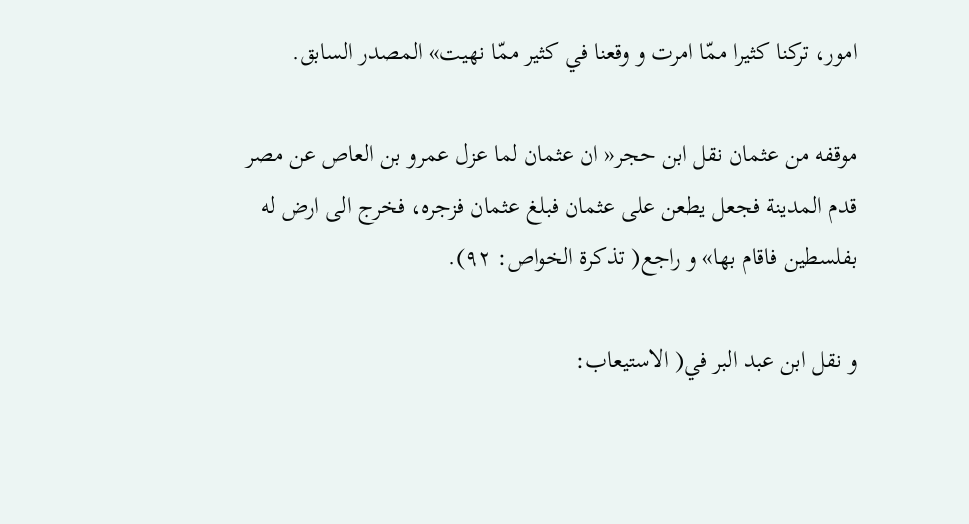امور، تركنا كثيرا ممّا امرت و وقعنا في كثير ممّا نهيت» المصدر السابق.

موقفه من عثمان نقل ابن حجر« ان عثمان لما عزل عمرو بن العاص عن مصر قدم المدينة فجعل يطعن على عثمان فبلغ عثمان فزجره، فخرج الى ارض له بفلسطين فاقام بها» و راجع( تذكرة الخواص: ٩٢).

و نقل ابن عبد البر في( الاستيعاب: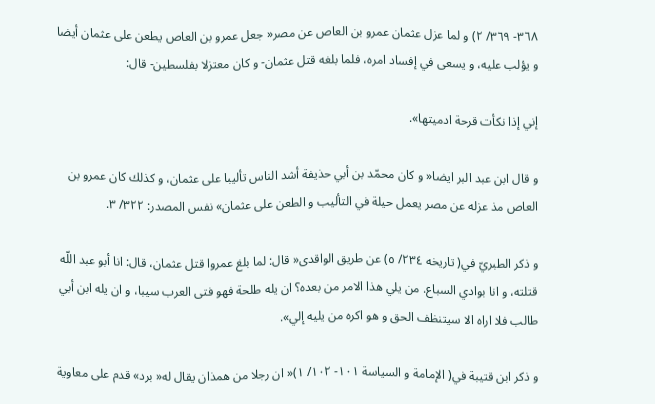٣٦٨- ٣٦٩/ ٢) و لما عزل عثمان عمرو بن العاص عن مصر« جعل عمرو بن العاص يطعن على عثمان أيضا و يؤلب عليه، و يسعى في إفساد امره، فلما بلغه قتل عثمان- و كان معتزلا بفلسطين- قال:

إني إذا نكأت قرحة ادميتها».

و قال ابن عبد البر ايضا« و كان محمّد بن أبي حذيفة أشد الناس تأليبا على عثمان، و كذلك كان عمرو بن العاص مذ عزله عن مصر يعمل حيلة في التأليب و الطعن على عثمان» نفس المصدر: ٣٢٢/ ٣.

و ذكر الطبريّ في( تاريخه ٢٣٤/ ٥) عن طريق الواقدى« قال: لما بلغ عمروا قتل عثمان، قال: انا أبو عبد اللّه قتلته، و انا بوادي السباع. من يلي هذا الامر من بعده؟ ان يله طلحة فهو فتى العرب سيبا، و ان يله ابن أبي طالب فلا اراه الا سيتنظف الحق و هو اكره من يليه إلي».

و ذكر ابن قتيبة في( الإمامة و السياسة ١٠١- ١٠٢/ ١)« ان رجلا من همذان يقال له« برد» قدم على معاوية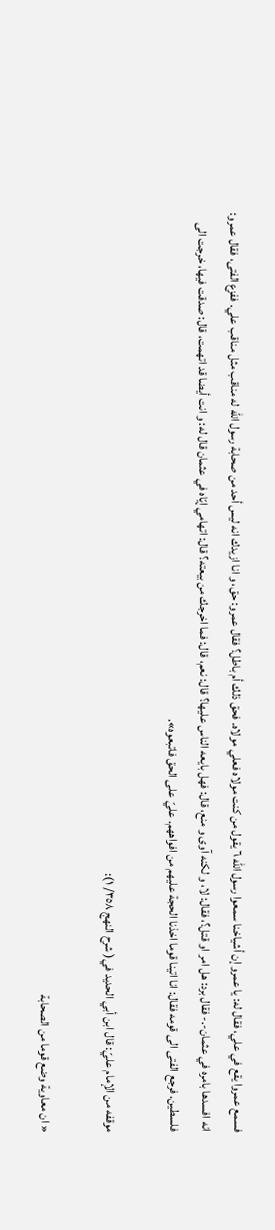فسمع عمروا يقع في علي، فقال له: يا عمرو إن أشياخنا سمعوا رسول اللّه ٦ يقول من كنت مولاه فعلي مولاه. فحق ذلك أم باطل؟ فقال عمرو: حق، و انا ازيدك انه ليس أحد من صحابة رسول اللّه له مناقب مثل مناقب علي. ففزع الفتى، فقال عمرو: انه افسدها بامره في عثمان-.- فقال برد: هل امر او قتل؟، فقال: لا، و لكنه آوى و منع، قال: فهل بايعه الناس عليها؟ قال: نعم، قال: فما اخرجك من بيعته؟ قال: اتهامي إيّاه في عثمان قال له: و انت أيضا قد اتهمت، قال: صدقت فيها، خرجت الى فلسطين. فرجع الفتى الى قومه فقال: انا اتينا قوما اخذنا الحجة عليهم من افواههم. عليّ على الحق فاتبعوه».

موقفه من الإمام عليّ: قال ابن أبي الحديد في( شرح النهج ٣٥٨/ ١):

« ان معاوية وضع قوما من الصحابة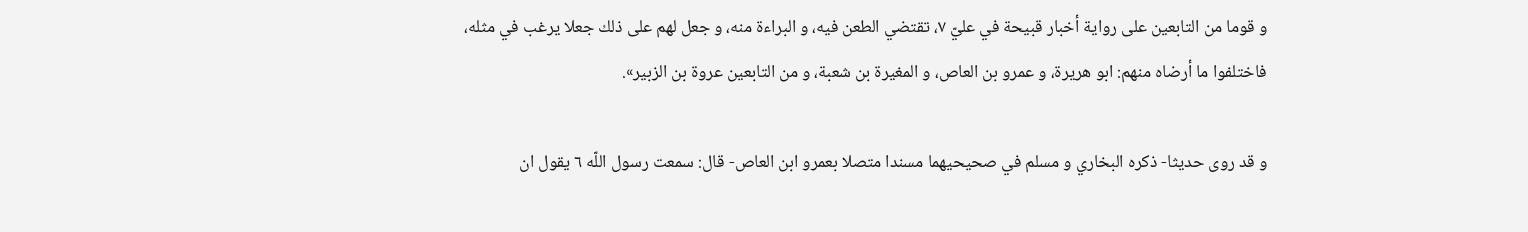و قوما من التابعين على رواية أخبار قبيحة في عليّ ٧، تقتضي الطعن فيه، و البراءة منه، و جعل لهم على ذلك جعلا يرغب في مثله، فاختلفوا ما أرضاه منهم: ابو هريرة، و عمرو بن العاص، و المغيرة بن شعبة، و من التابعين عروة بن الزبير».

و قد روى حديثا- ذكره البخاري و مسلم في صحيحيهما مسندا متصلا بعمرو ابن العاص- قال: سمعت رسول اللّه ٦ يقول ان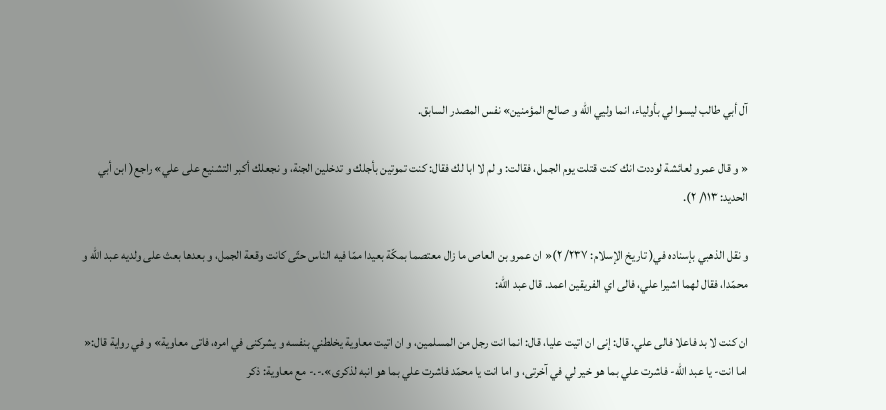آل أبي طالب ليسوا لي بأولياء، انما وليي اللّه و صالح المؤمنين» نفس المصدر السابق.

« و قال عمرو لعائشة لوددت انك كنت قتلت يوم الجمل، فقالت: و لم لا ابا لك فقال: كنت تموتين بأجلك و تدخلين الجنة، و نجعلك أكبر التشنيع على علي» راجع( ابن أبي الحديد: ١١٣/ ٢).

و نقل الذهبي بإسناده في( تاريخ الإسلام: ٢٣٧/ ٢)« ان عمرو بن العاص ما زال معتصما بمكّة بعيدا ممّا فيه الناس حتّى كانت وقعة الجمل، و بعدها بعث على ولديه عبد اللّه و محمّدا، فقال لهما اشيرا علي، فالى اي الفريقين اعمد. قال عبد اللّه:

ان كنت لا بد فاعلا فالى علي. قال: إنى ان اتيت عليا، قال: انما انت رجل من المسلمين، و ان اتيت معاوية يخلطني بنفسه و يشركنى في امره، فاتى معاوية» و في رواية قال:« اما انت- يا عبد اللّه- فاشرت علي بما هو خير لي في آخرتى، و اما انت يا محمّد فاشرت علي بما هو انبه لذكرى».-.- مع معاوية: ذكر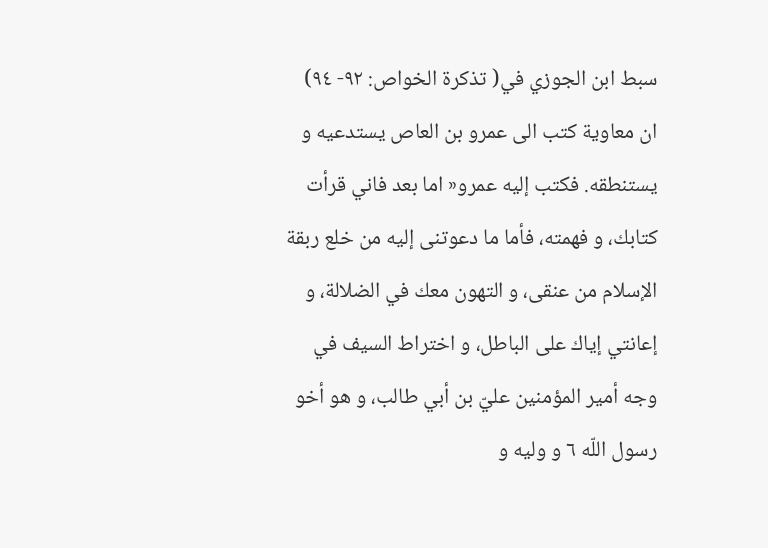سبط ابن الجوزي في( تذكرة الخواص: ٩٢- ٩٤) ان معاوية كتب الى عمرو بن العاص يستدعيه و يستنطقه. فكتب إليه عمرو« اما بعد فاني قرأت كتابك، و فهمته، فأما ما دعوتنى إليه من خلع ربقة الإسلام من عنقى، و التهون معك في الضلالة، و إعانتي إياك على الباطل، و اختراط السيف في وجه أمير المؤمنين عليّ بن أبي طالب، و هو أخو رسول اللّه ٦ و وليه و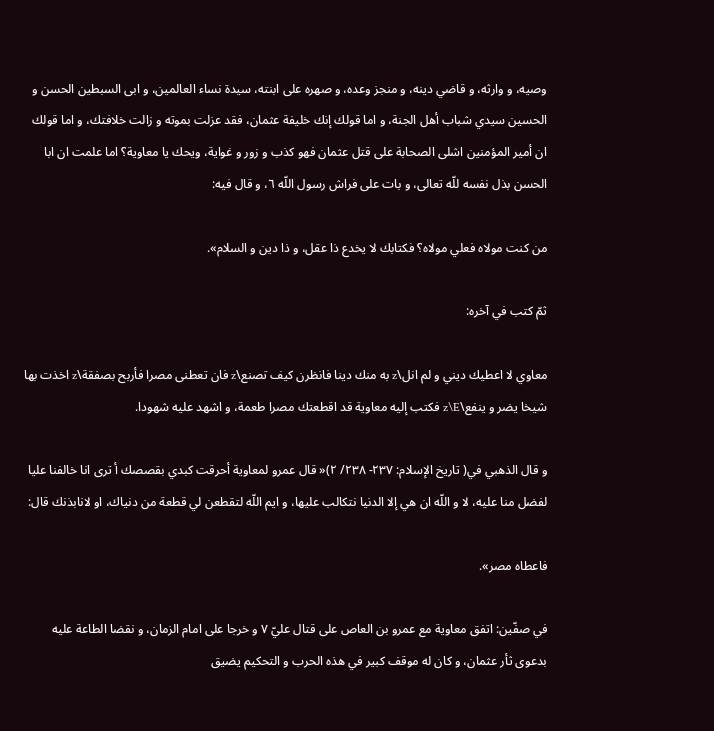وصيه، و وارثه، و قاضي دينه، و منجز وعده، و صهره على ابنته، سيدة نساء العالمين، و ابى السبطين الحسن و الحسين سيدي شباب أهل الجنة، و اما قولك إنك خليفة عثمان، فقد عزلت بموته و زالت خلافتك، و اما قولك ان أمير المؤمنين اشلى الصحابة على قتل عثمان فهو كذب و زور و غواية، ويحك يا معاوية؟ اما علمت ان ابا الحسن بذل نفسه للّه تعالى، و بات على فراش رسول اللّه ٦، و قال فيه:

من كنت مولاه فعلي مولاه؟ فكتابك لا يخدع ذا عقل، و ذا دين و السلام».

ثمّ كتب في آخره:

معاوي لا اعطيك ديني و لم انل‌\z به منك دينا فانظرن كيف تصنع‌\z فان تعطنى مصرا فأربح بصفقة\z اخذت بها شيخا يضر و ينفع‌\z\E فكتب إليه معاوية قد اقطعتك مصرا طعمة، و اشهد عليه شهودا.

و قال الذهبي في( تاريخ الإسلام: ٢٣٧- ٢٣٨/ ٢)« قال عمرو لمعاوية أحرقت كبدي بقصصك أ ترى انا خالفنا عليا لفضل منا عليه، لا و اللّه ان هي إلا الدنيا نتكالب عليها، و ايم اللّه لتقطعن لي قطعة من دنياك، او لانابذنك قال:

فاعطاه مصر».

في صفّين: اتفق معاوية مع عمرو بن العاص على قتال عليّ ٧ و خرجا على امام الزمان، و نقضا الطاعة عليه بدعوى ثأر عثمان، و كان له موقف كبير في هذه الحرب و التحكيم يضيق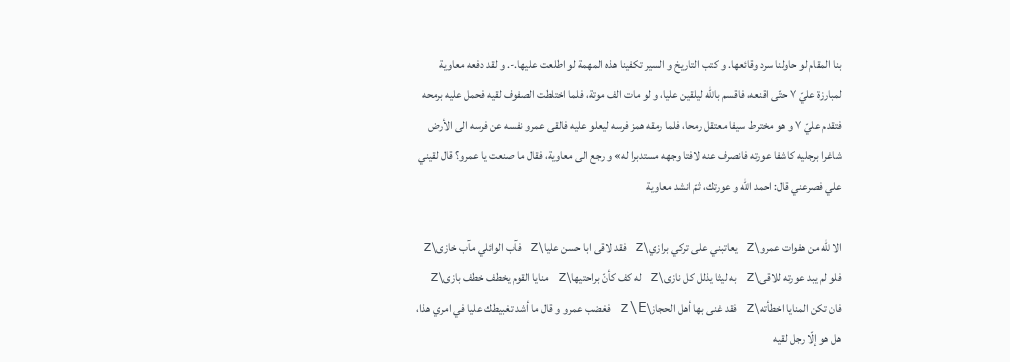بنا المقام لو حاولنا سرد وقائعها. و كتب التاريخ و السير تكفينا هذه المهمة لو اطلعت عليها.-. و لقد دفعه معاوية لمبارزة عليّ ٧ حتّى اقنعه، فاقسم باللّه ليلقين عليا، و لو مات الف موتة، فلما اختلطت الصفوف لقيه فحمل عليه برمحه فتقدم عليّ ٧ و هو مخترط سيفا معتقل رمحا، فلما رمقه همز فرسه ليعلو عليه فالقى عمرو نفسه عن فرسه الى الأرض شاغرا برجليه كاشفا عورته فانصرف عنه لافتا وجهه مستدبرا له» و رجع الى معاوية، فقال ما صنعت يا عمرو؟ قال لقيني علي فصرعني قال: احمد اللّه و عورتك، ثمّ انشد معاوية

الا للّه من هفوات عمرو\z يعاتبني على تركي برازي‌\z فقد لاقى ابا حسن عليا\z فآب الوائلي مآب خازى‌\z فلو لم يبد عورته للاقى‌\z به ليثا يذلل كل نازى‌\z له كف كأنّ براحتيها\z منايا القوم يخطف خطف بازى‌\z فان تكن المنايا اخطأته‌\z فقد غنى بها أهل الحجاز\z\E فغضب عمرو و قال ما أشد تغبيطك عليا في امري هذا، هل هو إلّا رجل لقيه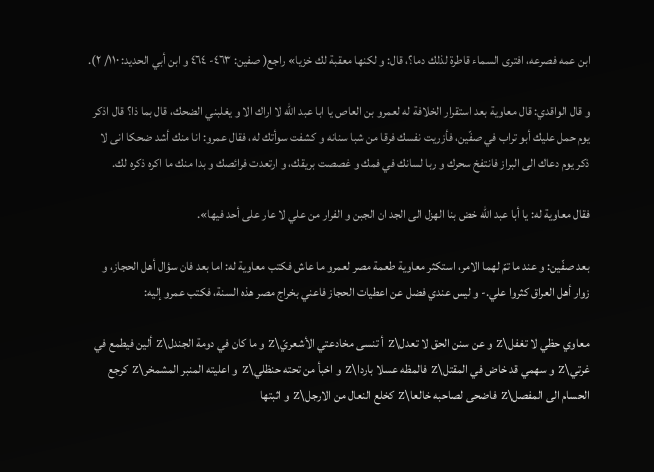ابن عمه فصرعه، افترى السماء قاطرة لذلك دما؟، قال: و لكنها معقبة لك خزيا» راجع( صفين: ٤٦٣- ٤٦٤ و ابن أبي الحديد: ١١٠/ ٢).

و قال الواقدي: قال معاوية بعد استقرار الخلافة له لعمرو بن العاص يا ابا عبد اللّه لا اراك الا و يغلبني الضحك، قال بما ذا؟ قال اذكر يوم حمل عليك أبو تراب في صفّين، فأزريت نفسك فرقا من شبا سنانه و كشفت سوأتك له، فقال عمرو: انا منك أشد ضحكا انى لا ذكر يوم دعاك الى البراز فانتفخ سحرك و ربا لسانك في فمك و غصصت بريقك، و ارتعدت فرائصك و بدا منك ما اكره ذكره لك.

فقال معاوية له: يا أبا عبد اللّه خض بنا الهزل الى الجد ان الجبن و الفرار من علي لا عار على أحد فيها».

بعد صفّين: و عند ما تمّ لهما الامر، استكثر معاوية طعمة مصر لعمرو ما عاش فكتب معاوية له: اما بعد فان سؤال أهل الحجاز، و زوار أهل العراق كثروا علي.- و ليس عندي فضل عن اعطيات الحجاز فاعني بخراج مصر هذه السنة، فكتب عمرو إليه:

معاوي حظي لا تغفل‌\z و عن سنن الحق لا تعدل‌\z أ تنسى مخادعتي الأشعريّ‌\z و ما كان في دومة الجندل‌\z ألين فيطمع في غرتي‌\z و سهمي قد خاض في المقتل‌\z فالمظه عسلا باردا\z و اخبأ من تحته حنظلي‌\z و اعليته المنبر المشمخر\z كرجع الحسام الى المفصل‌\z فاضحى لصاحبه خالعا\z كخلع النعال من الارجل‌\z و اثبتها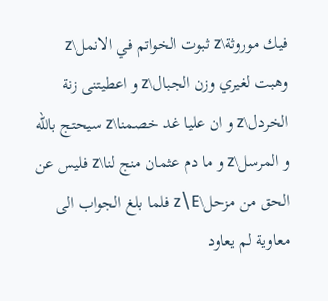فيك موروثة\z ثبوت الخواتم في الانمل‌\z وهبت لغيري وزن الجبال‌\z و اعطيتنى زنة الخردل‌\z و ان عليا غد خصمنا\z سيحتج باللّه و المرسل‌\z و ما دم عثمان منج لنا\z فليس عن الحق من مزحل‌\z\E فلما بلغ الجواب الى معاوية لم يعاود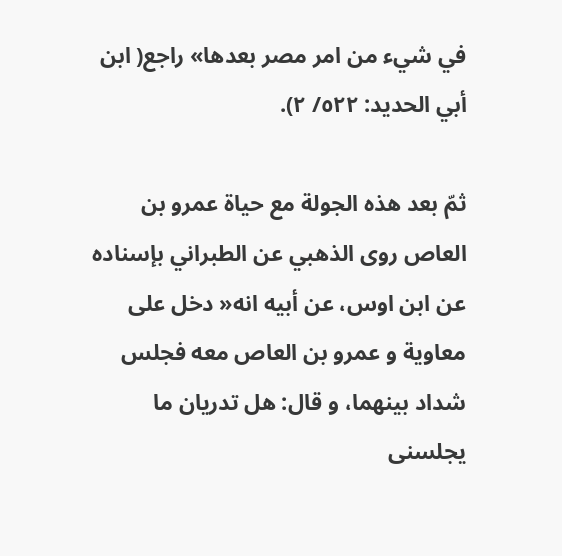في شي‌ء من امر مصر بعدها» راجع( ابن أبي الحديد: ٥٢٢/ ٢).

ثمّ بعد هذه الجولة مع حياة عمرو بن العاص روى الذهبي عن الطبراني بإسناده عن ابن اوس، عن أبيه انه« دخل على معاوية و عمرو بن العاص معه فجلس شداد بينهما، و قال: هل تدريان ما يجلسنى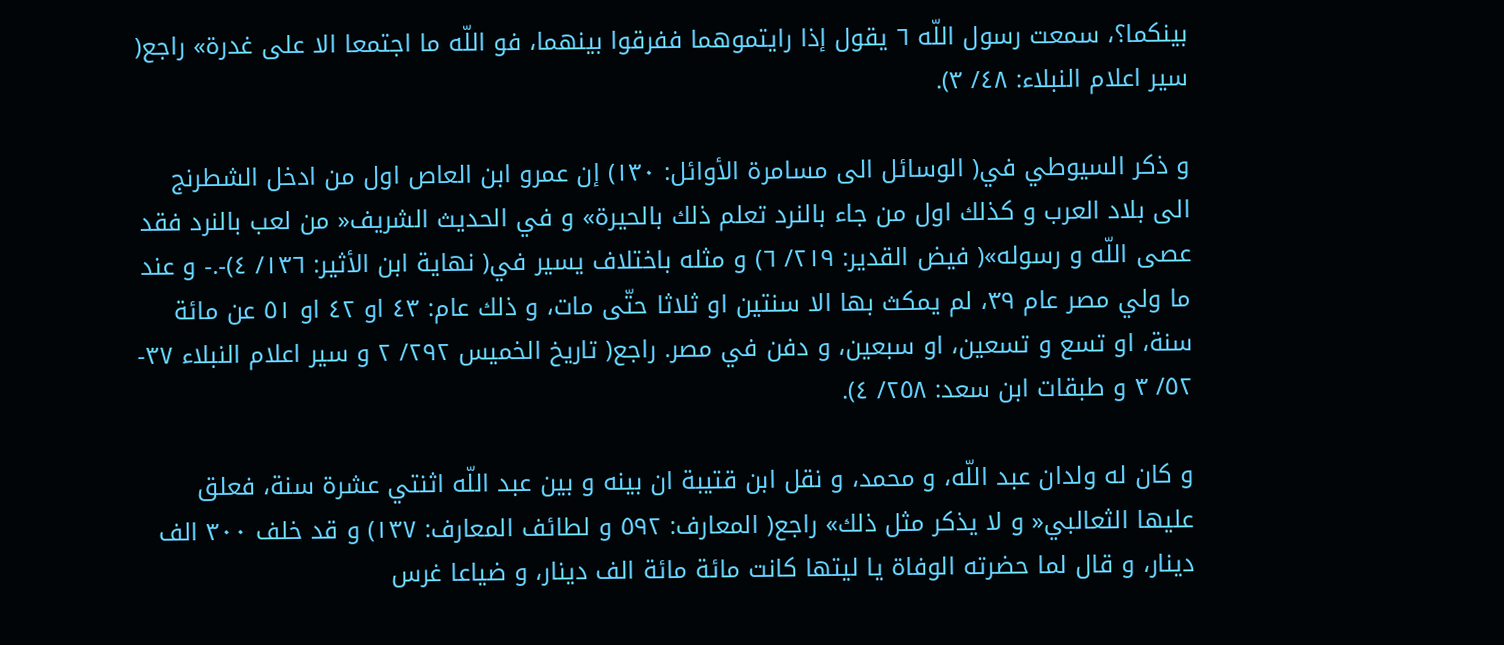بينكما؟، سمعت رسول اللّه ٦ يقول إذا رايتموهما ففرقوا بينهما، فو اللّه ما اجتمعا الا على غدرة» راجع( سير اعلام النبلاء: ٤٨/ ٣).

و ذكر السيوطي في( الوسائل الى مسامرة الأوائل: ١٣٠) إن عمرو ابن العاص اول من ادخل الشطرنج الى بلاد العرب و كذلك اول من جاء بالنرد تعلم ذلك بالحيرة» و في الحديث الشريف« من لعب بالنرد فقد عصى اللّه و رسوله»( فيض القدير: ٢١٩/ ٦) و مثله باختلاف يسير في( نهاية ابن الأثير: ١٣٦/ ٤)-.- و عند ما ولي مصر عام ٣٩، لم يمكث بها الا سنتين او ثلاثا حتّى مات، و ذلك عام: ٤٣ او ٤٢ او ٥١ عن مائة سنة، او تسع و تسعين، او سبعين، و دفن في مصر. راجع( تاريخ الخميس ٢٩٢/ ٢ و سير اعلام النبلاء ٣٧- ٥٢/ ٣ و طبقات ابن سعد: ٢٥٨/ ٤).

و كان له ولدان عبد اللّه، و محمد، و نقل ابن قتيبة ان بينه و بين عبد اللّه اثنتي عشرة سنة، فعلق عليها الثعالبي« و لا يذكر مثل ذلك» راجع( المعارف: ٥٩٢ و لطائف المعارف: ١٣٧) و قد خلف ٣٠٠ الف دينار، و قال لما حضرته الوفاة يا ليتها كانت مائة مائة الف دينار، و ضياعا غرس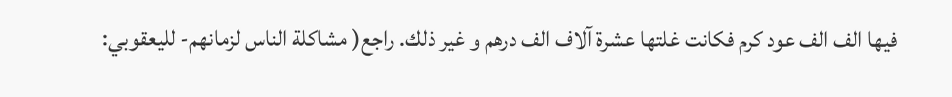فيها الف الف عود كرم فكانت غلتها عشرة آلاف الف درهم و غير ذلك. راجع( مشاكلة الناس لزمانهم- لليعقوبي: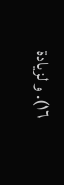١٦). و لزيادة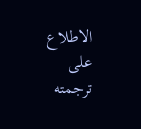الاطلاع على ترجمته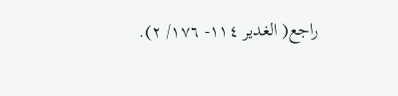راجع( الغدير ١١٤- ١٧٦/ ٢).